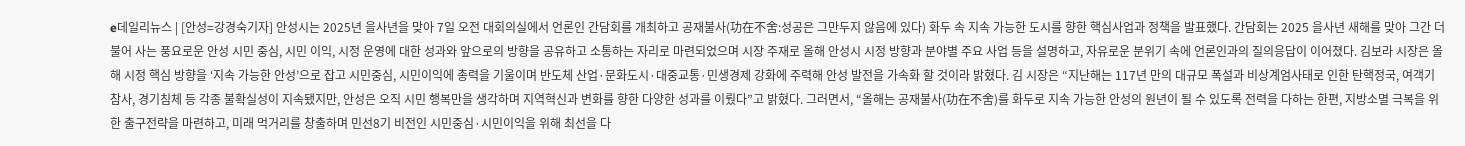e데일리뉴스 | [안성=강경숙기자] 안성시는 2025년 을사년을 맞아 7일 오전 대회의실에서 언론인 간담회를 개최하고 공재불사(功在不舍:성공은 그만두지 않음에 있다) 화두 속 지속 가능한 도시를 향한 핵심사업과 정책을 발표했다. 간담회는 2025 을사년 새해를 맞아 그간 더불어 사는 풍요로운 안성 시민 중심, 시민 이익, 시정 운영에 대한 성과와 앞으로의 방향을 공유하고 소통하는 자리로 마련되었으며 시장 주재로 올해 안성시 시정 방향과 분야별 주요 사업 등을 설명하고, 자유로운 분위기 속에 언론인과의 질의응답이 이어졌다. 김보라 시장은 올해 시정 핵심 방향을 ‘지속 가능한 안성’으로 잡고 시민중심, 시민이익에 총력을 기울이며 반도체 산업·문화도시·대중교통·민생경제 강화에 주력해 안성 발전을 가속화 할 것이라 밝혔다. 김 시장은 “지난해는 117년 만의 대규모 폭설과 비상계엄사태로 인한 탄핵정국, 여객기 참사, 경기침체 등 각종 불확실성이 지속됐지만, 안성은 오직 시민 행복만을 생각하며 지역혁신과 변화를 향한 다양한 성과를 이뤘다”고 밝혔다. 그러면서, “올해는 공재불사(功在不舍)를 화두로 지속 가능한 안성의 원년이 될 수 있도록 전력을 다하는 한편, 지방소멸 극복을 위한 출구전략을 마련하고, 미래 먹거리를 창출하며 민선8기 비전인 시민중심·시민이익을 위해 최선을 다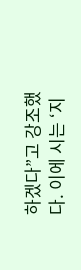하겠다”고 강조했다. 이에 시는 ‘지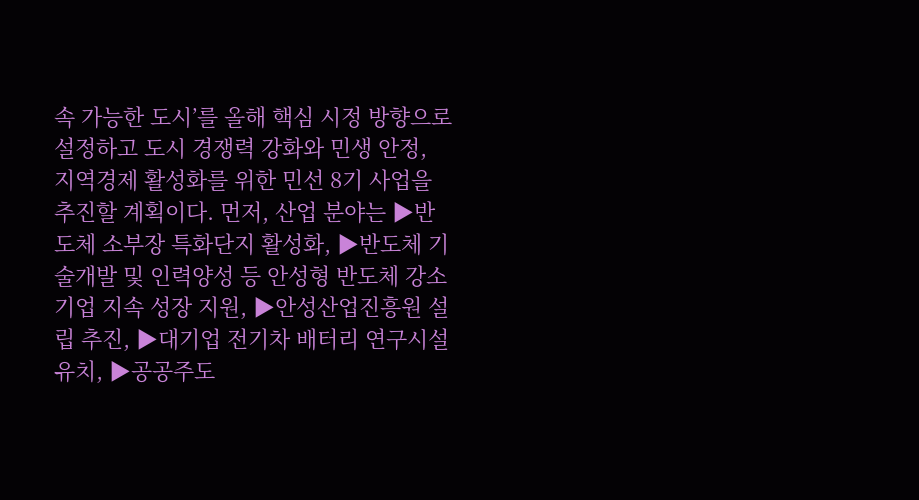속 가능한 도시’를 올해 핵심 시정 방향으로 설정하고 도시 경쟁력 강화와 민생 안정, 지역경제 활성화를 위한 민선 8기 사업을 추진할 계획이다. 먼저, 산업 분야는 ▶반도체 소부장 특화단지 활성화, ▶반도체 기술개발 및 인력양성 등 안성형 반도체 강소기업 지속 성장 지원, ▶안성산업진흥원 설립 추진, ▶대기업 전기차 배터리 연구시설 유치, ▶공공주도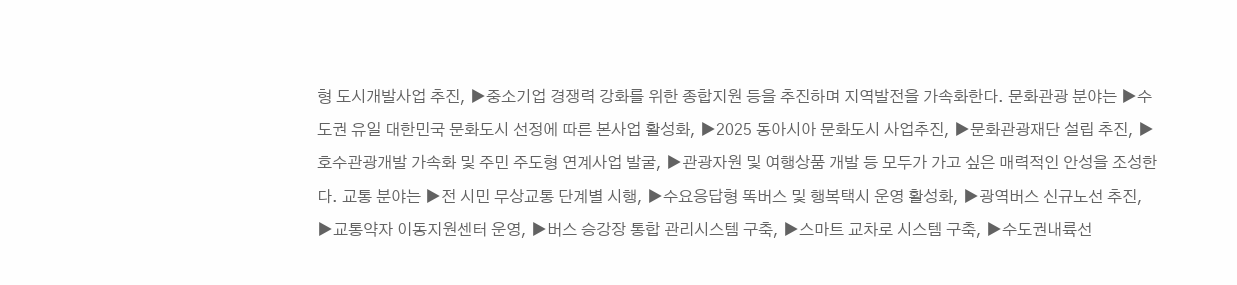형 도시개발사업 추진, ▶중소기업 경쟁력 강화를 위한 종합지원 등을 추진하며 지역발전을 가속화한다. 문화관광 분야는 ▶수도권 유일 대한민국 문화도시 선정에 따른 본사업 활성화, ▶2025 동아시아 문화도시 사업추진, ▶문화관광재단 설립 추진, ▶호수관광개발 가속화 및 주민 주도형 연계사업 발굴, ▶관광자원 및 여행상품 개발 등 모두가 가고 싶은 매력적인 안성을 조성한다. 교통 분야는 ▶전 시민 무상교통 단계별 시행, ▶수요응답형 똑버스 및 행복택시 운영 활성화, ▶광역버스 신규노선 추진, ▶교통약자 이동지원센터 운영, ▶버스 승강장 통합 관리시스템 구축, ▶스마트 교차로 시스템 구축, ▶수도권내륙선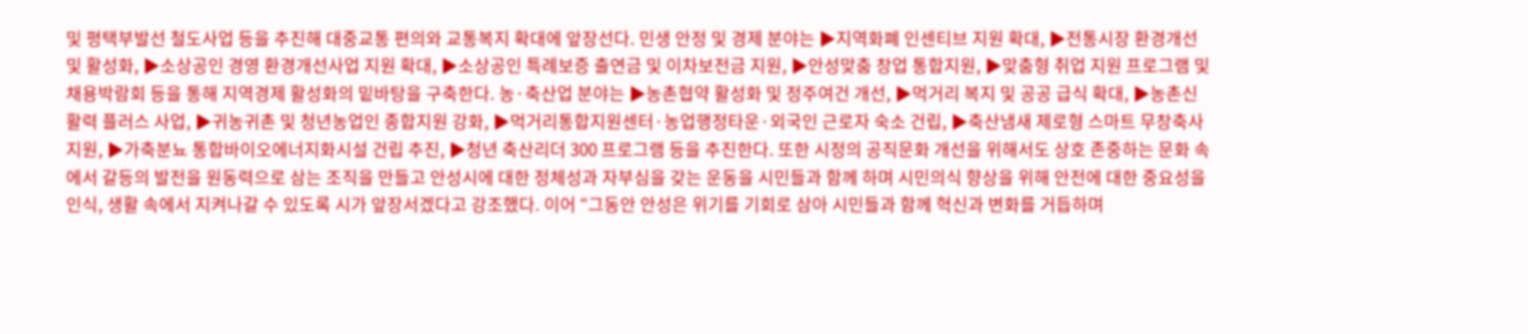및 평택부발선 철도사업 등을 추진해 대중교통 편의와 교통복지 확대에 앞장선다. 민생 안정 및 경제 분야는 ▶지역화폐 인센티브 지원 확대, ▶전통시장 환경개선 및 활성화, ▶소상공인 경영 환경개선사업 지원 확대, ▶소상공인 특례보증 출연금 및 이차보전금 지원, ▶안성맞춤 창업 통합지원, ▶맞춤형 취업 지원 프로그램 및 채용박람회 등을 통해 지역경제 활성화의 밑바탕을 구축한다. 농·축산업 분야는 ▶농촌협약 활성화 및 정주여건 개선, ▶먹거리 복지 및 공공 급식 확대, ▶농촌신활력 플러스 사업, ▶귀농귀촌 및 청년농업인 종합지원 강화, ▶먹거리통합지원센터·농업행정타운·외국인 근로자 숙소 건립, ▶축산냄새 제로형 스마트 무창축사 지원, ▶가축분뇨 통합바이오에너지화시설 건립 추진, ▶청년 축산리더 300 프로그램 등을 추진한다. 또한 시정의 공직문화 개선을 위해서도 상호 존중하는 문화 속에서 갈등의 발전을 원동력으로 삼는 조직을 만들고 안성시에 대한 정체성과 자부심을 갖는 운동을 시민들과 함께 하며 시민의식 향상을 위해 안전에 대한 중요성을 인식, 생활 속에서 지켜나갈 수 있도록 시가 앞장서겠다고 강조했다. 이어 “그동안 안성은 위기를 기회로 삼아 시민들과 함께 혁신과 변화를 거듭하며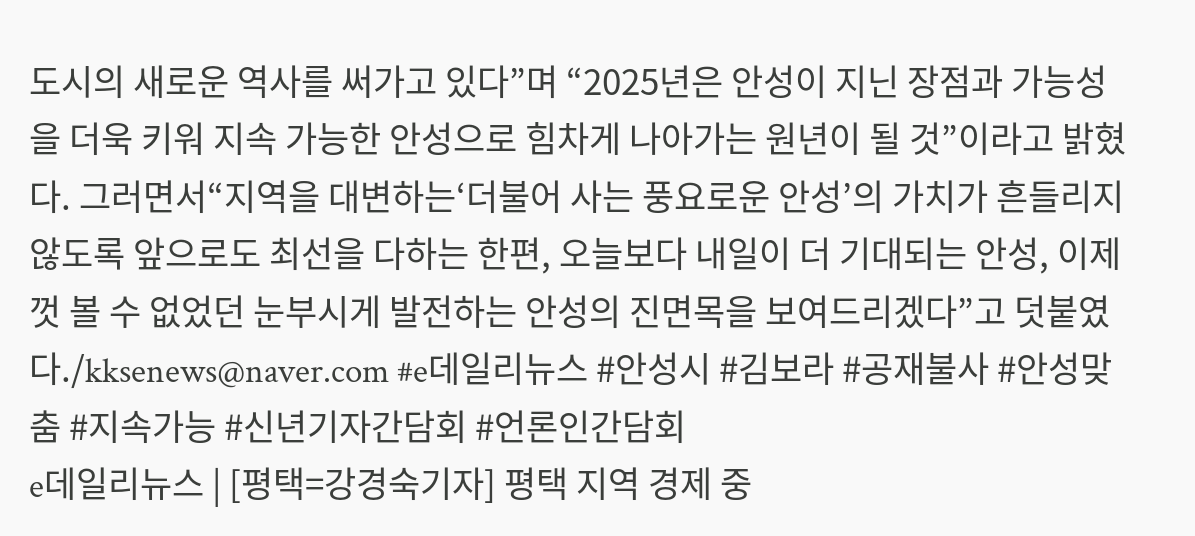도시의 새로운 역사를 써가고 있다”며 “2025년은 안성이 지닌 장점과 가능성을 더욱 키워 지속 가능한 안성으로 힘차게 나아가는 원년이 될 것”이라고 밝혔다. 그러면서“지역을 대변하는‘더불어 사는 풍요로운 안성’의 가치가 흔들리지 않도록 앞으로도 최선을 다하는 한편, 오늘보다 내일이 더 기대되는 안성, 이제껏 볼 수 없었던 눈부시게 발전하는 안성의 진면목을 보여드리겠다”고 덧붙였다./kksenews@naver.com #e데일리뉴스 #안성시 #김보라 #공재불사 #안성맞춤 #지속가능 #신년기자간담회 #언론인간담회
e데일리뉴스 | [평택=강경숙기자] 평택 지역 경제 중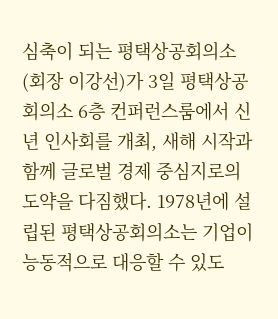심축이 되는 평택상공회의소(회장 이강선)가 3일 평택상공회의소 6층 컨퍼런스룸에서 신년 인사회를 개최, 새해 시작과 함께 글로벌 경제 중심지로의 도약을 다짐했다. 1978년에 설립된 평택상공회의소는 기업이 능동적으로 대응할 수 있도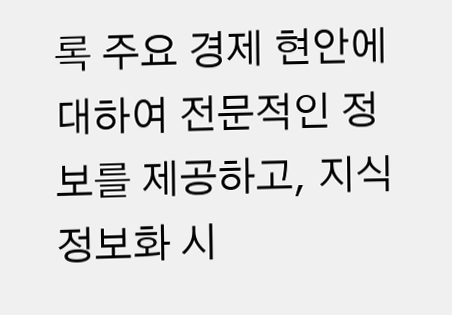록 주요 경제 현안에 대하여 전문적인 정보를 제공하고, 지식정보화 시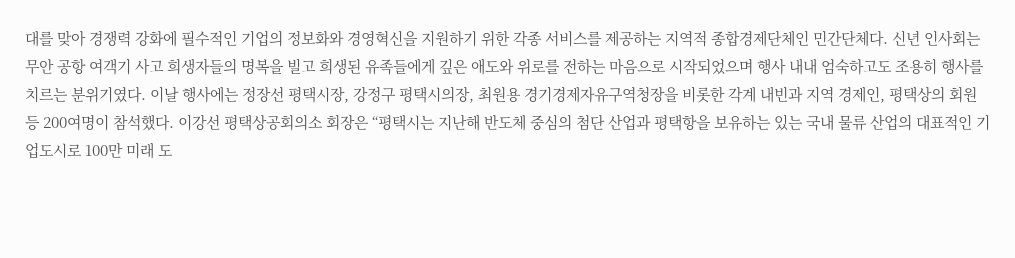대를 맞아 경쟁력 강화에 필수적인 기업의 정보화와 경영혁신을 지원하기 위한 각종 서비스를 제공하는 지역적 종합경제단체인 민간단체다. 신년 인사회는 무안 공항 여객기 사고 희생자들의 명복을 빌고 희생된 유족들에게 깊은 애도와 위로를 전하는 마음으로 시작되었으며 행사 내내 엄숙하고도 조용히 행사를 치르는 분위기였다. 이날 행사에는 정장선 평택시장, 강정구 평택시의장, 최원용 경기경제자유구역청장을 비롯한 각계 내빈과 지역 경제인, 평택상의 회원 등 200여명이 참석했다. 이강선 평택상공회의소 회장은 “평택시는 지난해 반도체 중심의 첨단 산업과 평택항을 보유하는 있는 국내 물류 산업의 대표적인 기업도시로 100만 미래 도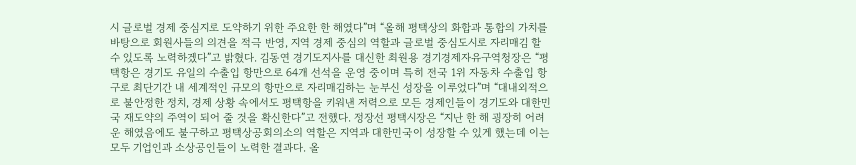시 글로벌 경제 중심지로 도약하기 위한 주요한 한 해였다”며 “올해 평택상의 화합과 통합의 가치를 바탕으로 회원사들의 의견을 적극 반영, 지역 경제 중심의 역할과 글로벌 중심도시로 자리매김 할 수 있도록 노력하겠다”고 밝혔다. 김동연 경기도지사를 대신한 최원용 경기경제자유구역청장은 “평택항은 경기도 유일의 수출입 항만으로 64개 선석을 운영 중이며 특히 전국 1위 자동차 수출입 항구로 최단기간 내 세계적인 규모의 항만으로 자리매김하는 눈부신 성장을 이루었다”며 “대내외적으로 불안정한 정치, 경제 상황 속에서도 평택항을 키워낸 저력으로 모든 경제인들이 경기도와 대한민국 재도약의 주역이 되어 줄 것을 확신한다”고 전했다. 정장선 평택시장은 “지난 한 해 굉장히 어려운 해였음에도 불구하고 평택상공회의소의 역할은 지역과 대한민국이 성장할 수 있게 했는데 이는 모두 기업인과 소상공인들이 노력한 결과다. 올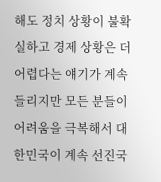해도 정치 상황이 불확실하고 경제 상황은 더 어렵다는 얘기가 계속 들리지만 모든 분들이 어려움을 극복해서 대한민국이 계속 선진국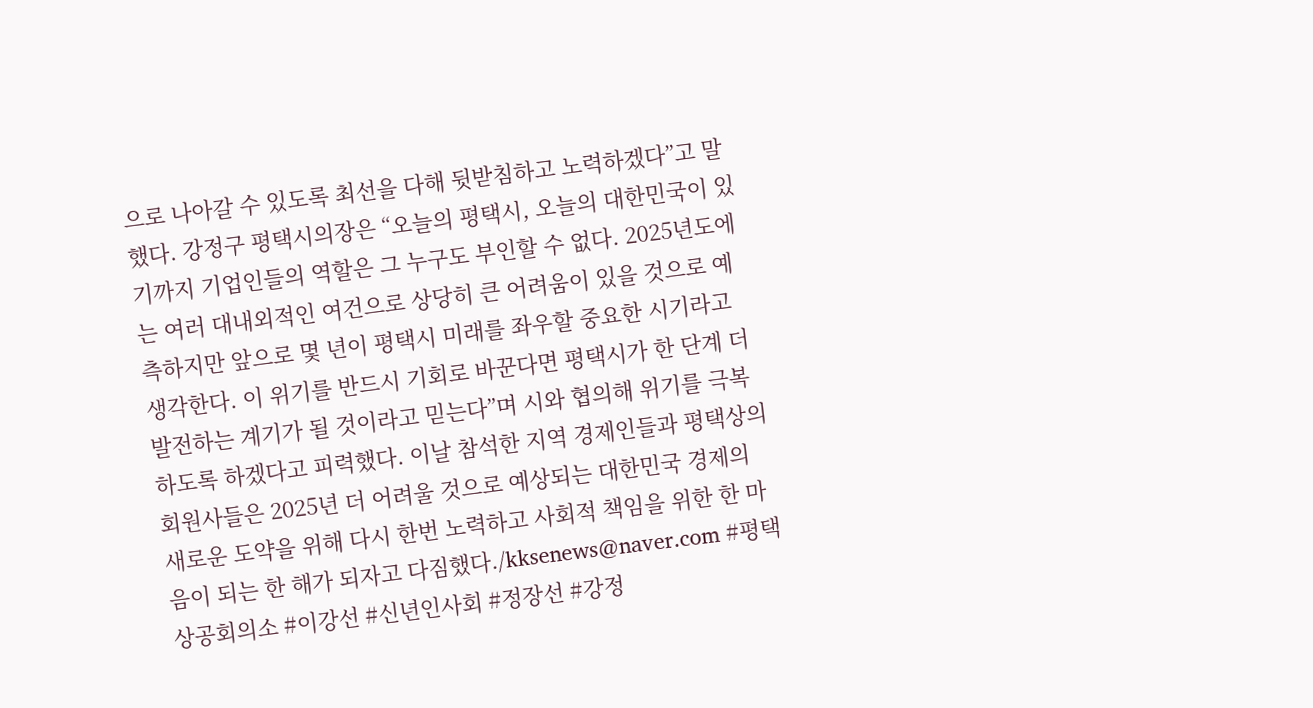으로 나아갈 수 있도록 최선을 다해 뒷받침하고 노력하겠다”고 말했다. 강정구 평택시의장은 “오늘의 평택시, 오늘의 대한민국이 있기까지 기업인들의 역할은 그 누구도 부인할 수 없다. 2025년도에는 여러 대내외적인 여건으로 상당히 큰 어려움이 있을 것으로 예측하지만 앞으로 몇 년이 평택시 미래를 좌우할 중요한 시기라고 생각한다. 이 위기를 반드시 기회로 바꾼다면 평택시가 한 단계 더 발전하는 계기가 될 것이라고 믿는다”며 시와 협의해 위기를 극복하도록 하겠다고 피력했다. 이날 참석한 지역 경제인들과 평택상의 회원사들은 2025년 더 어려울 것으로 예상되는 대한민국 경제의 새로운 도약을 위해 다시 한번 노력하고 사회적 책임을 위한 한 마음이 되는 한 해가 되자고 다짐했다./kksenews@naver.com #평택상공회의소 #이강선 #신년인사회 #정장선 #강정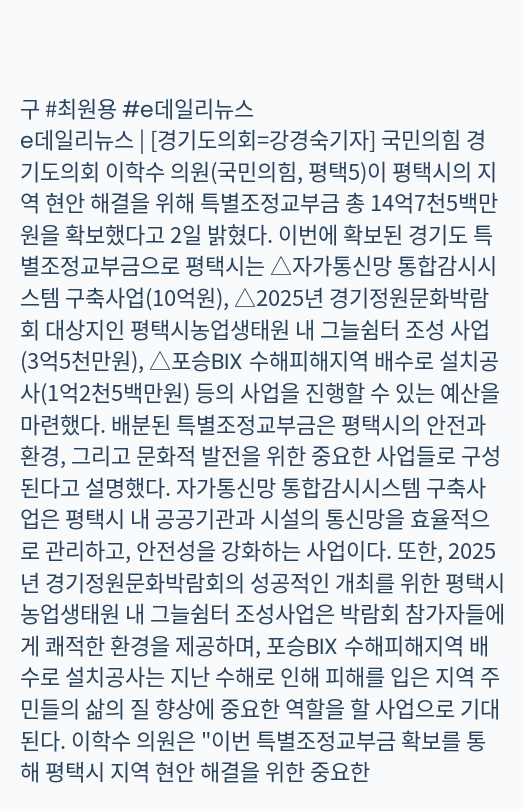구 #최원용 #e데일리뉴스
e데일리뉴스 | [경기도의회=강경숙기자] 국민의힘 경기도의회 이학수 의원(국민의힘, 평택5)이 평택시의 지역 현안 해결을 위해 특별조정교부금 총 14억7천5백만원을 확보했다고 2일 밝혔다. 이번에 확보된 경기도 특별조정교부금으로 평택시는 △자가통신망 통합감시시스템 구축사업(10억원), △2025년 경기정원문화박람회 대상지인 평택시농업생태원 내 그늘쉼터 조성 사업(3억5천만원), △포승BIX 수해피해지역 배수로 설치공사(1억2천5백만원) 등의 사업을 진행할 수 있는 예산을 마련했다. 배분된 특별조정교부금은 평택시의 안전과 환경, 그리고 문화적 발전을 위한 중요한 사업들로 구성된다고 설명했다. 자가통신망 통합감시시스템 구축사업은 평택시 내 공공기관과 시설의 통신망을 효율적으로 관리하고, 안전성을 강화하는 사업이다. 또한, 2025년 경기정원문화박람회의 성공적인 개최를 위한 평택시농업생태원 내 그늘쉼터 조성사업은 박람회 참가자들에게 쾌적한 환경을 제공하며, 포승BIX 수해피해지역 배수로 설치공사는 지난 수해로 인해 피해를 입은 지역 주민들의 삶의 질 향상에 중요한 역할을 할 사업으로 기대된다. 이학수 의원은 "이번 특별조정교부금 확보를 통해 평택시 지역 현안 해결을 위한 중요한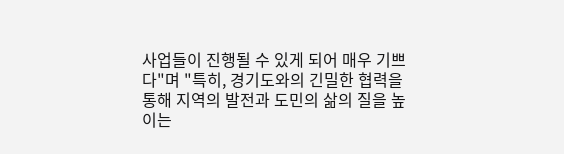사업들이 진행될 수 있게 되어 매우 기쁘다"며 "특히, 경기도와의 긴밀한 협력을 통해 지역의 발전과 도민의 삶의 질을 높이는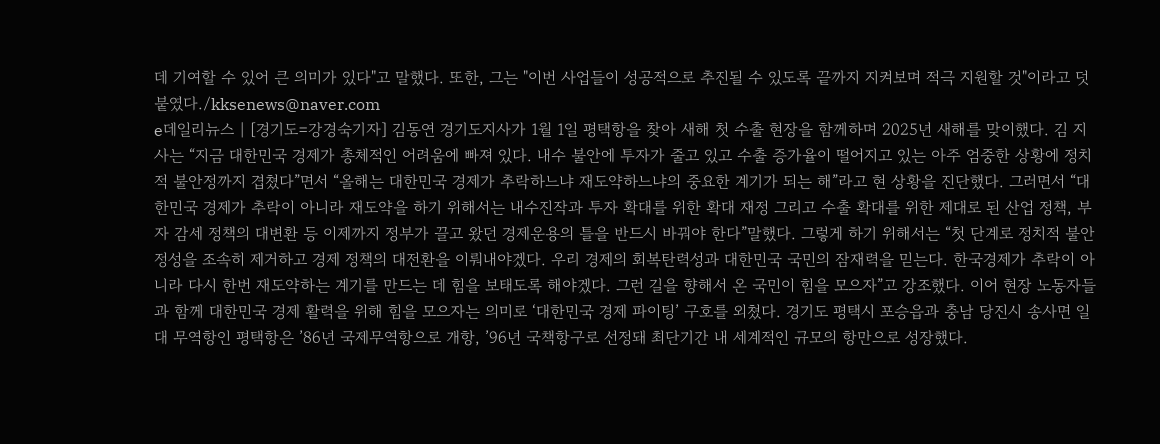데 기여할 수 있어 큰 의미가 있다"고 말했다. 또한, 그는 "이번 사업들이 성공적으로 추진될 수 있도록 끝까지 지켜보며 적극 지원할 것"이라고 덧붙였다./kksenews@naver.com
e데일리뉴스 | [경기도=강경숙기자] 김동연 경기도지사가 1월 1일 평택항을 찾아 새해 첫 수출 현장을 함께하며 2025년 새해를 맞이했다. 김 지사는 “지금 대한민국 경제가 총체적인 어려움에 빠져 있다. 내수 불안에 투자가 줄고 있고 수출 증가율이 떨어지고 있는 아주 엄중한 상황에 정치적 불안정까지 겹쳤다”면서 “올해는 대한민국 경제가 추락하느냐 재도약하느냐의 중요한 계기가 되는 해”라고 현 상황을 진단했다. 그러면서 “대한민국 경제가 추락이 아니라 재도약을 하기 위해서는 내수진작과 투자 확대를 위한 확대 재정 그리고 수출 확대를 위한 제대로 된 산업 정책, 부자 감세 정책의 대변환 등 이제까지 정부가 끌고 왔던 경제운용의 틀을 반드시 바꿔야 한다”말했다. 그렇게 하기 위해서는 “첫 단계로 정치적 불안정성을 조속히 제거하고 경제 정책의 대전환을 이뤄내야겠다. 우리 경제의 회복탄력성과 대한민국 국민의 잠재력을 믿는다. 한국경제가 추락이 아니라 다시 한번 재도약하는 계기를 만드는 데 힘을 보태도록 해야겠다. 그런 길을 향해서 온 국민이 힘을 모으자”고 강조했다. 이어 현장 노동자들과 함께 대한민국 경제 활력을 위해 힘을 모으자는 의미로 ‘대한민국 경제 파이팅’ 구호를 외쳤다. 경기도 평택시 포승읍과 충남 당진시 송사면 일대 무역항인 평택항은 ’86년 국제무역항으로 개항, ’96년 국책항구로 선정돼 최단기간 내 세계적인 규모의 항만으로 성장했다.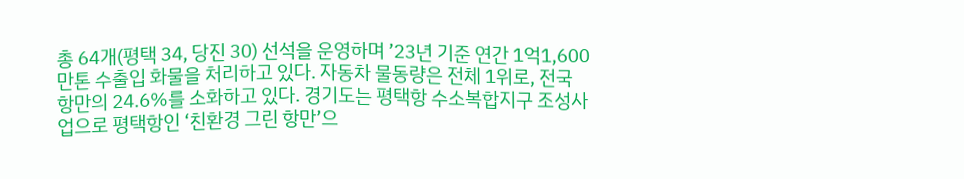총 64개(평택 34, 당진 30) 선석을 운영하며 ’23년 기준 연간 1억1,600만톤 수출입 화물을 처리하고 있다. 자동차 물동량은 전체 1위로, 전국 항만의 24.6%를 소화하고 있다. 경기도는 평택항 수소복합지구 조성사업으로 평택항인 ‘친환경 그린 항만’으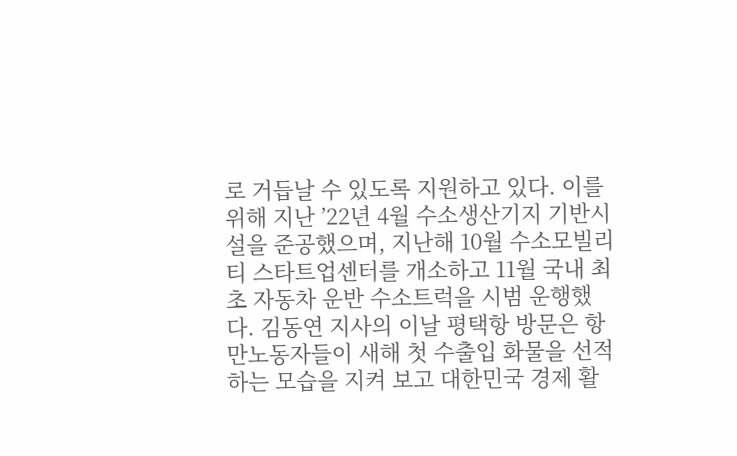로 거듭날 수 있도록 지원하고 있다. 이를 위해 지난 ’22년 4월 수소생산기지 기반시설을 준공했으며, 지난해 10월 수소모빌리티 스타트업센터를 개소하고 11월 국내 최초 자동차 운반 수소트럭을 시범 운행했다. 김동연 지사의 이날 평택항 방문은 항만노동자들이 새해 첫 수출입 화물을 선적하는 모습을 지켜 보고 대한민국 경제 활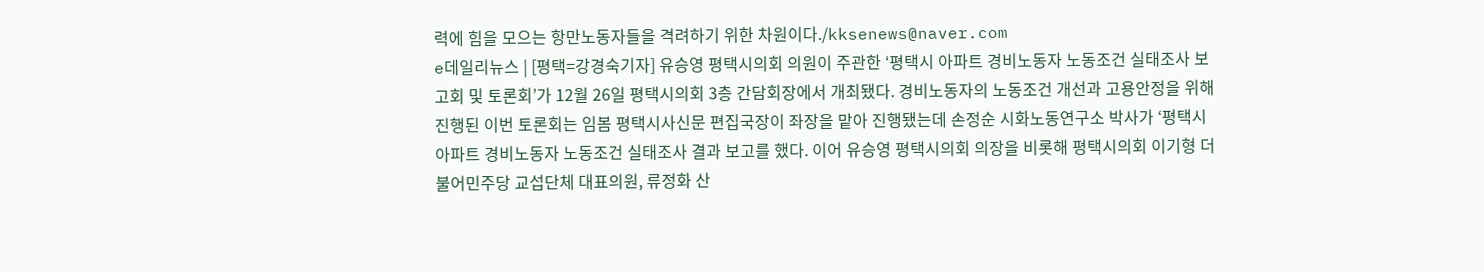력에 힘을 모으는 항만노동자들을 격려하기 위한 차원이다./kksenews@naver.com
e데일리뉴스 | [평택=강경숙기자] 유승영 평택시의회 의원이 주관한 ‘평택시 아파트 경비노동자 노동조건 실태조사 보고회 및 토론회’가 12월 26일 평택시의회 3층 간담회장에서 개최됐다. 경비노동자의 노동조건 개선과 고용안정을 위해 진행된 이번 토론회는 임봄 평택시사신문 편집국장이 좌장을 맡아 진행됐는데 손정순 시화노동연구소 박사가 ‘평택시 아파트 경비노동자 노동조건 실태조사 결과 보고를 했다. 이어 유승영 평택시의회 의장을 비롯해 평택시의회 이기형 더불어민주당 교섭단체 대표의원, 류정화 산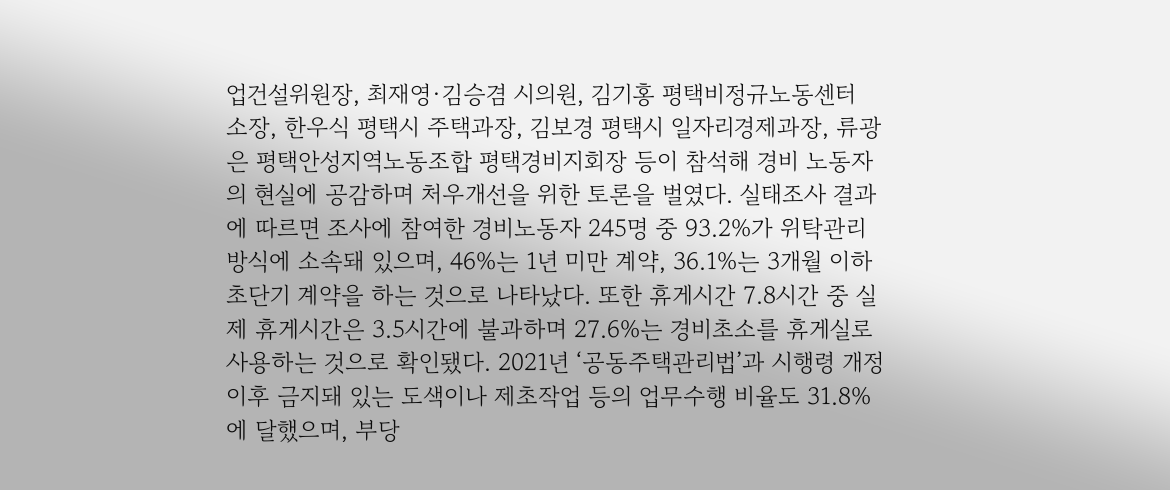업건설위원장, 최재영·김승겸 시의원, 김기홍 평택비정규노동센터 소장, 한우식 평택시 주택과장, 김보경 평택시 일자리경제과장, 류광은 평택안성지역노동조합 평택경비지회장 등이 참석해 경비 노동자의 현실에 공감하며 처우개선을 위한 토론을 벌였다. 실태조사 결과에 따르면 조사에 참여한 경비노동자 245명 중 93.2%가 위탁관리 방식에 소속돼 있으며, 46%는 1년 미만 계약, 36.1%는 3개월 이하 초단기 계약을 하는 것으로 나타났다. 또한 휴게시간 7.8시간 중 실제 휴게시간은 3.5시간에 불과하며 27.6%는 경비초소를 휴게실로 사용하는 것으로 확인됐다. 2021년 ‘공동주택관리법’과 시행령 개정 이후 금지돼 있는 도색이나 제초작업 등의 업무수행 비율도 31.8%에 달했으며, 부당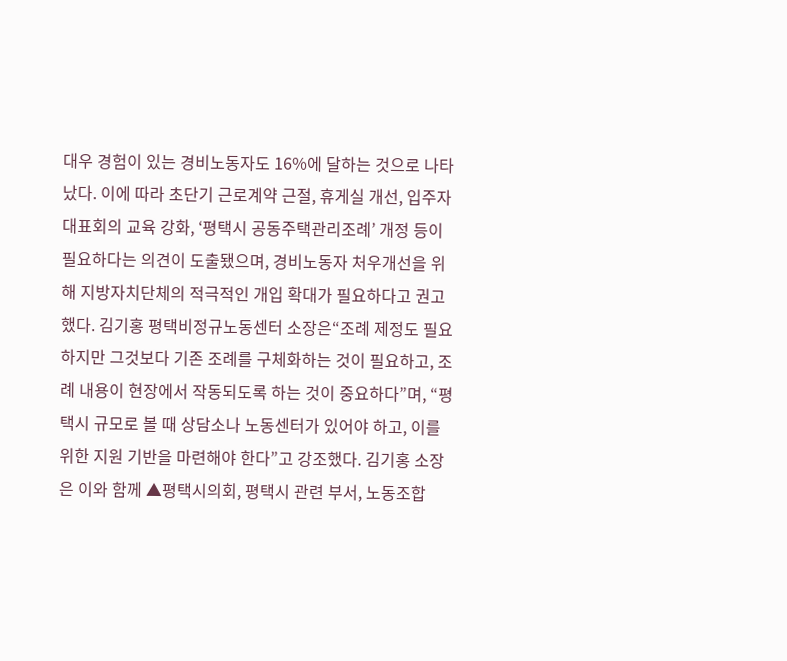대우 경험이 있는 경비노동자도 16%에 달하는 것으로 나타났다. 이에 따라 초단기 근로계약 근절, 휴게실 개선, 입주자대표회의 교육 강화, ‘평택시 공동주택관리조례’ 개정 등이 필요하다는 의견이 도출됐으며, 경비노동자 처우개선을 위해 지방자치단체의 적극적인 개입 확대가 필요하다고 권고했다. 김기홍 평택비정규노동센터 소장은“조례 제정도 필요하지만 그것보다 기존 조례를 구체화하는 것이 필요하고, 조례 내용이 현장에서 작동되도록 하는 것이 중요하다”며, “평택시 규모로 볼 때 상담소나 노동센터가 있어야 하고, 이를 위한 지원 기반을 마련해야 한다”고 강조했다. 김기홍 소장은 이와 함께 ▲평택시의회, 평택시 관련 부서, 노동조합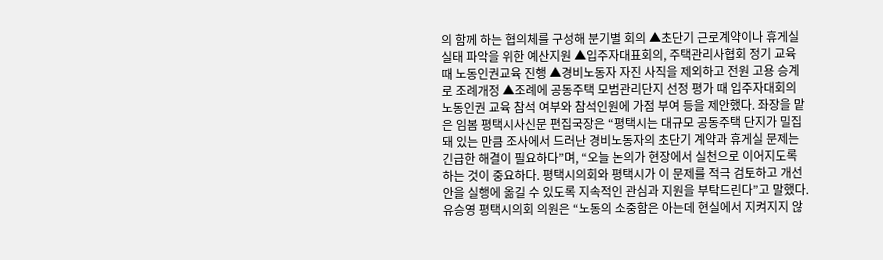의 함께 하는 협의체를 구성해 분기별 회의 ▲초단기 근로계약이나 휴게실 실태 파악을 위한 예산지원 ▲입주자대표회의, 주택관리사협회 정기 교육 때 노동인권교육 진행 ▲경비노동자 자진 사직을 제외하고 전원 고용 승계로 조례개정 ▲조례에 공동주택 모범관리단지 선정 평가 때 입주자대회의 노동인권 교육 참석 여부와 참석인원에 가점 부여 등을 제안했다. 좌장을 맡은 임봄 평택시사신문 편집국장은 “평택시는 대규모 공동주택 단지가 밀집돼 있는 만큼 조사에서 드러난 경비노동자의 초단기 계약과 휴게실 문제는 긴급한 해결이 필요하다”며, “오늘 논의가 현장에서 실천으로 이어지도록 하는 것이 중요하다. 평택시의회와 평택시가 이 문제를 적극 검토하고 개선안을 실행에 옮길 수 있도록 지속적인 관심과 지원을 부탁드린다”고 말했다. 유승영 평택시의회 의원은 “노동의 소중함은 아는데 현실에서 지켜지지 않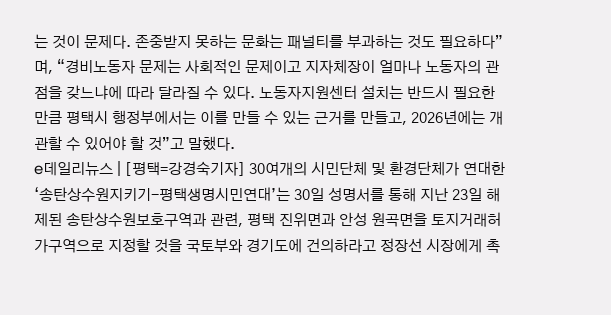는 것이 문제다. 존중받지 못하는 문화는 패널티를 부과하는 것도 필요하다”며, “경비노동자 문제는 사회적인 문제이고 지자체장이 얼마나 노동자의 관점을 갖느냐에 따라 달라질 수 있다. 노동자지원센터 설치는 반드시 필요한 만큼 평택시 행정부에서는 이를 만들 수 있는 근거를 만들고, 2026년에는 개관할 수 있어야 할 것”고 말했다.
e데일리뉴스 | [평택=강경숙기자] 30여개의 시민단체 및 환경단체가 연대한 ‘송탄상수원지키기-평택생명시민연대’는 30일 성명서를 통해 지난 23일 해제된 송탄상수원보호구역과 관련, 평택 진위면과 안성 원곡면을 토지거래허가구역으로 지정할 것을 국토부와 경기도에 건의하라고 정장선 시장에게 촉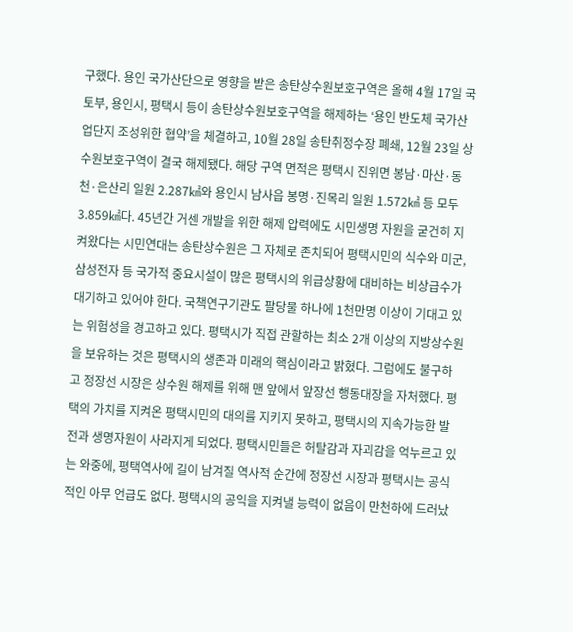구했다. 용인 국가산단으로 영향을 받은 송탄상수원보호구역은 올해 4월 17일 국토부, 용인시, 평택시 등이 송탄상수원보호구역을 해제하는 ‘용인 반도체 국가산업단지 조성위한 협약’을 체결하고, 10월 28일 송탄취정수장 폐쇄, 12월 23일 상수원보호구역이 결국 해제됐다. 해당 구역 면적은 평택시 진위면 봉남·마산·동천·은산리 일원 2.287㎢와 용인시 남사읍 봉명·진목리 일원 1.572㎢ 등 모두 3.859㎢다. 45년간 거센 개발을 위한 해제 압력에도 시민생명 자원을 굳건히 지켜왔다는 시민연대는 송탄상수원은 그 자체로 존치되어 평택시민의 식수와 미군, 삼성전자 등 국가적 중요시설이 많은 평택시의 위급상황에 대비하는 비상급수가 대기하고 있어야 한다. 국책연구기관도 팔당물 하나에 1천만명 이상이 기대고 있는 위험성을 경고하고 있다. 평택시가 직접 관할하는 최소 2개 이상의 지방상수원을 보유하는 것은 평택시의 생존과 미래의 핵심이라고 밝혔다. 그럼에도 불구하고 정장선 시장은 상수원 해제를 위해 맨 앞에서 앞장선 행동대장을 자처했다. 평택의 가치를 지켜온 평택시민의 대의를 지키지 못하고, 평택시의 지속가능한 발전과 생명자원이 사라지게 되었다. 평택시민들은 허탈감과 자괴감을 억누르고 있는 와중에, 평택역사에 길이 남겨질 역사적 순간에 정장선 시장과 평택시는 공식적인 아무 언급도 없다. 평택시의 공익을 지켜낼 능력이 없음이 만천하에 드러났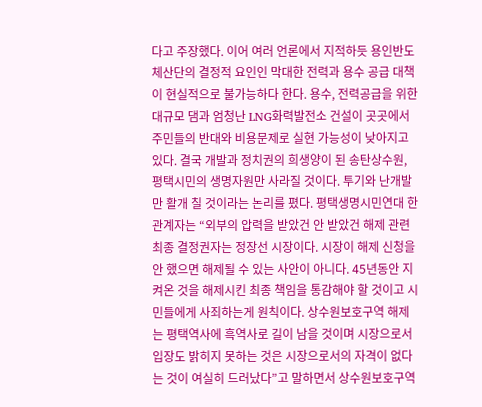다고 주장했다. 이어 여러 언론에서 지적하듯 용인반도체산단의 결정적 요인인 막대한 전력과 용수 공급 대책이 현실적으로 불가능하다 한다. 용수, 전력공급을 위한 대규모 댐과 엄청난 LNG화력발전소 건설이 곳곳에서 주민들의 반대와 비용문제로 실현 가능성이 낮아지고 있다. 결국 개발과 정치권의 희생양이 된 송탄상수원, 평택시민의 생명자원만 사라질 것이다. 투기와 난개발만 활개 칠 것이라는 논리를 폈다. 평택생명시민연대 한 관계자는 “외부의 압력을 받았건 안 받았건 해제 관련 최종 결정권자는 정장선 시장이다. 시장이 해제 신청을 안 했으면 해제될 수 있는 사안이 아니다. 45년동안 지켜온 것을 해제시킨 최종 책임을 통감해야 할 것이고 시민들에게 사죄하는게 원칙이다. 상수원보호구역 해제는 평택역사에 흑역사로 길이 남을 것이며 시장으로서 입장도 밝히지 못하는 것은 시장으로서의 자격이 없다는 것이 여실히 드러났다”고 말하면서 상수원보호구역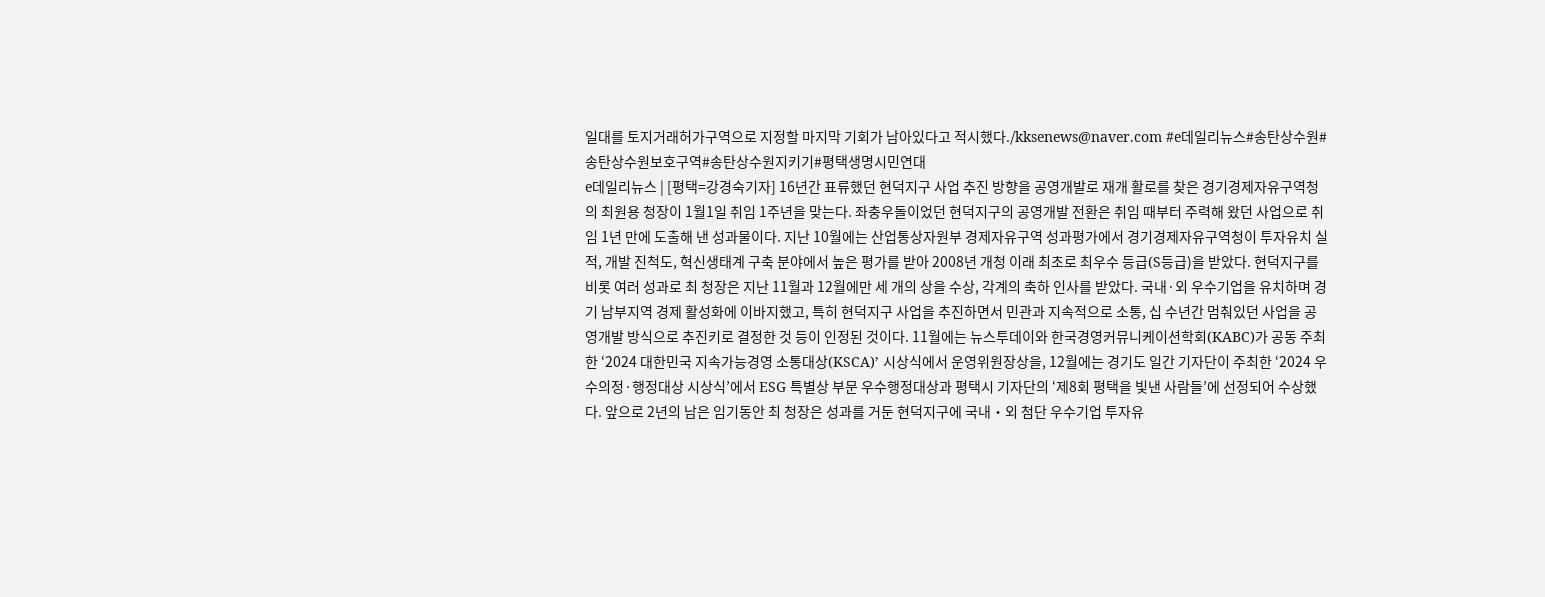일대를 토지거래허가구역으로 지정할 마지막 기회가 남아있다고 적시했다./kksenews@naver.com #e데일리뉴스#송탄상수원#송탄상수원보호구역#송탄상수원지키기#평택생명시민연대
e데일리뉴스 | [평택=강경숙기자] 16년간 표류했던 현덕지구 사업 추진 방향을 공영개발로 재개 활로를 찾은 경기경제자유구역청의 최원용 청장이 1월1일 취임 1주년을 맞는다. 좌충우돌이었던 현덕지구의 공영개발 전환은 취임 때부터 주력해 왔던 사업으로 취임 1년 만에 도출해 낸 성과물이다. 지난 10월에는 산업통상자원부 경제자유구역 성과평가에서 경기경제자유구역청이 투자유치 실적, 개발 진척도, 혁신생태계 구축 분야에서 높은 평가를 받아 2008년 개청 이래 최초로 최우수 등급(S등급)을 받았다. 현덕지구를 비롯 여러 성과로 최 청장은 지난 11월과 12월에만 세 개의 상을 수상, 각계의 축하 인사를 받았다. 국내·외 우수기업을 유치하며 경기 남부지역 경제 활성화에 이바지했고, 특히 현덕지구 사업을 추진하면서 민관과 지속적으로 소통, 십 수년간 멈춰있던 사업을 공영개발 방식으로 추진키로 결정한 것 등이 인정된 것이다. 11월에는 뉴스투데이와 한국경영커뮤니케이션학회(KABC)가 공동 주최한 ‘2024 대한민국 지속가능경영 소통대상(KSCA)’ 시상식에서 운영위원장상을, 12월에는 경기도 일간 기자단이 주최한 ‘2024 우수의정·행정대상 시상식’에서 ESG 특별상 부문 우수행정대상과 평택시 기자단의 ‘제8회 평택을 빛낸 사람들’에 선정되어 수상했다. 앞으로 2년의 남은 임기동안 최 청장은 성과를 거둔 현덕지구에 국내‧외 첨단 우수기업 투자유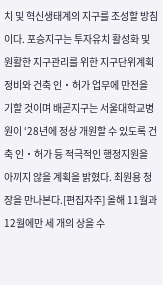치 및 혁신생태계의 지구를 조성할 방침이다. 포승지구는 투자유치 활성화 및 원활한 지구관리를 위한 지구단위계획 정비와 건축 인‧허가 업무에 만전을 기할 것이며 배곧지구는 서울대학교병원이 ‘28년에 정상 개원할 수 있도록 건축 인‧허가 등 적극적인 행정지원을 아끼지 않을 계획을 밝혔다. 최원용 청장을 만나본다.[편집자주] 올해 11월과 12월에만 세 개의 상을 수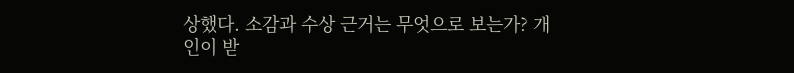상했다. 소감과 수상 근거는 무엇으로 보는가? 개인이 받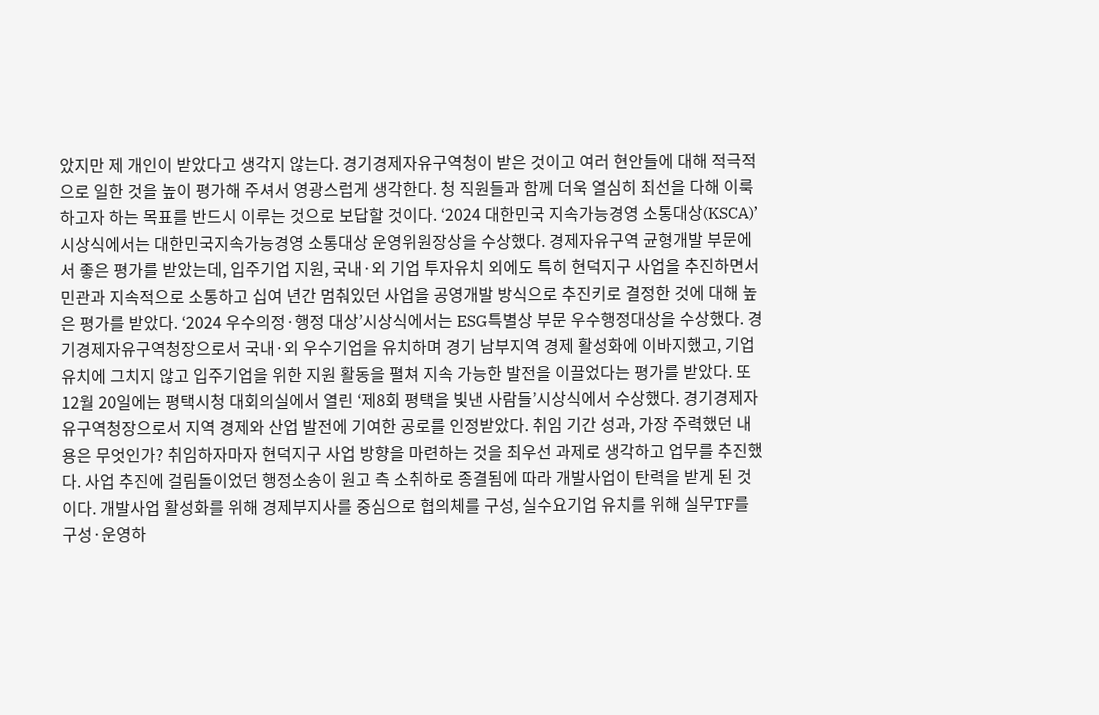았지만 제 개인이 받았다고 생각지 않는다. 경기경제자유구역청이 받은 것이고 여러 현안들에 대해 적극적으로 일한 것을 높이 평가해 주셔서 영광스럽게 생각한다. 청 직원들과 함께 더욱 열심히 최선을 다해 이룩하고자 하는 목표를 반드시 이루는 것으로 보답할 것이다. ‘2024 대한민국 지속가능경영 소통대상(KSCA)’ 시상식에서는 대한민국지속가능경영 소통대상 운영위원장상을 수상했다. 경제자유구역 균형개발 부문에서 좋은 평가를 받았는데, 입주기업 지원, 국내·외 기업 투자유치 외에도 특히 현덕지구 사업을 추진하면서 민관과 지속적으로 소통하고 십여 년간 멈춰있던 사업을 공영개발 방식으로 추진키로 결정한 것에 대해 높은 평가를 받았다. ‘2024 우수의정·행정 대상’시상식에서는 ESG특별상 부문 우수행정대상을 수상했다. 경기경제자유구역청장으로서 국내·외 우수기업을 유치하며 경기 남부지역 경제 활성화에 이바지했고, 기업유치에 그치지 않고 입주기업을 위한 지원 활동을 펼쳐 지속 가능한 발전을 이끌었다는 평가를 받았다. 또 12월 20일에는 평택시청 대회의실에서 열린 ‘제8회 평택을 빛낸 사람들’시상식에서 수상했다. 경기경제자유구역청장으로서 지역 경제와 산업 발전에 기여한 공로를 인정받았다. 취임 기간 성과, 가장 주력했던 내용은 무엇인가? 취임하자마자 현덕지구 사업 방향을 마련하는 것을 최우선 과제로 생각하고 업무를 추진했다. 사업 추진에 걸림돌이었던 행정소송이 원고 측 소취하로 종결됨에 따라 개발사업이 탄력을 받게 된 것이다. 개발사업 활성화를 위해 경제부지사를 중심으로 협의체를 구성, 실수요기업 유치를 위해 실무TF를 구성·운영하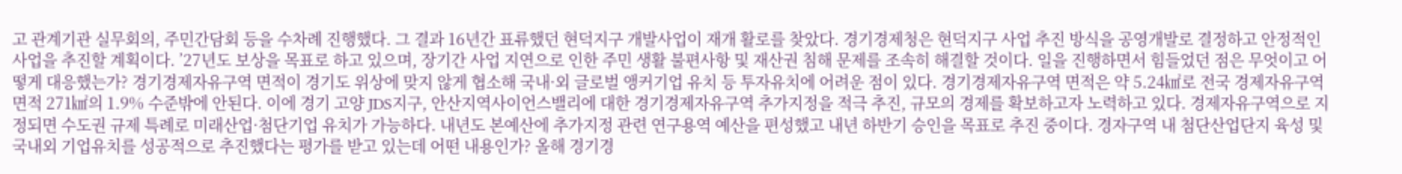고 관계기관 실무회의, 주민간담회 등을 수차례 진행했다. 그 결과 16년간 표류했던 현덕지구 개발사업이 재개 활로를 찾았다. 경기경제청은 현덕지구 사업 추진 방식을 공영개발로 결정하고 안정적인 사업을 추진할 계획이다. ’27년도 보상을 목표로 하고 있으며, 장기간 사업 지연으로 인한 주민 생활 불편사항 및 재산권 침해 문제를 조속히 해결할 것이다. 일을 진행하면서 힘들었던 점은 무엇이고 어떻게 대응했는가? 경기경제자유구역 면적이 경기도 위상에 맞지 않게 협소해 국내·외 글로벌 앵커기업 유치 등 투자유치에 어려운 점이 있다. 경기경제자유구역 면적은 약 5.24㎢로 전국 경제자유구역 면적 271㎢의 1.9% 수준밖에 안된다. 이에 경기 고양 JDS지구, 안산지역사이언스밸리에 대한 경기경제자유구역 추가지정을 적극 추진, 규모의 경제를 확보하고자 노력하고 있다. 경제자유구역으로 지정되면 수도권 규제 특례로 미래산업·첨단기업 유치가 가능하다. 내년도 본예산에 추가지정 관련 연구용역 예산을 편성했고 내년 하반기 승인을 목표로 추진 중이다. 경자구역 내 첨단산업단지 육성 및 국내외 기업유치를 성공적으로 추진했다는 평가를 받고 있는데 어떤 내용인가? 올해 경기경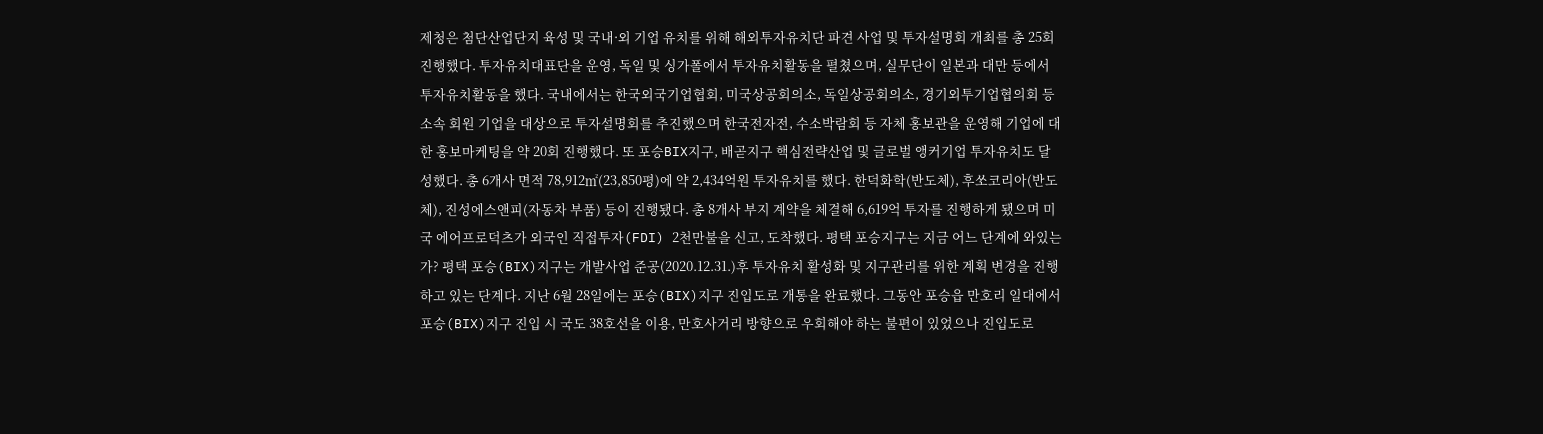제청은 첨단산업단지 육성 및 국내·외 기업 유치를 위해 해외투자유치단 파견 사업 및 투자설명회 개최를 총 25회 진행했다. 투자유치대표단을 운영, 독일 및 싱가폴에서 투자유치활동을 펼쳤으며, 실무단이 일본과 대만 등에서 투자유치활동을 했다. 국내에서는 한국외국기업협회, 미국상공회의소, 독일상공회의소, 경기외투기업협의회 등 소속 회원 기업을 대상으로 투자설명회를 추진했으며 한국전자전, 수소박람회 등 자체 홍보관을 운영해 기업에 대한 홍보마케팅을 약 20회 진행했다. 또 포승BIX지구, 배곧지구 핵심전략산업 및 글로벌 앵커기업 투자유치도 달성했다. 총 6개사 면적 78,912㎡(23,850평)에 약 2,434억원 투자유치를 했다. 한덕화학(반도체), 후쏘코리아(반도체), 진성에스앤피(자동차 부품) 등이 진행됐다. 총 8개사 부지 계약을 체결해 6,619억 투자를 진행하게 됐으며 미국 에어프로덕츠가 외국인 직접투자(FDI) 2천만불을 신고, 도착했다. 평택 포승지구는 지금 어느 단계에 와있는가? 평택 포승(BIX)지구는 개발사업 준공(2020.12.31.)후 투자유치 활성화 및 지구관리를 위한 계획 변경을 진행하고 있는 단계다. 지난 6월 28일에는 포승(BIX)지구 진입도로 개통을 완료했다. 그동안 포승읍 만호리 일대에서 포승(BIX)지구 진입 시 국도 38호선을 이용, 만호사거리 방향으로 우회해야 하는 불편이 있었으나 진입도로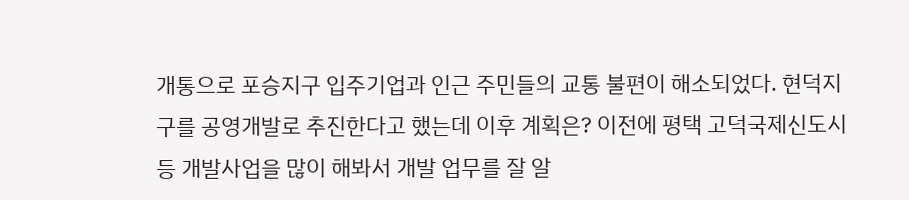개통으로 포승지구 입주기업과 인근 주민들의 교통 불편이 해소되었다. 현덕지구를 공영개발로 추진한다고 했는데 이후 계획은? 이전에 평택 고덕국제신도시 등 개발사업을 많이 해봐서 개발 업무를 잘 알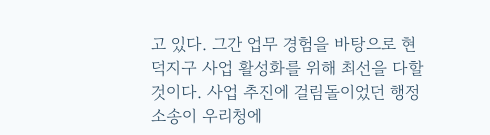고 있다. 그간 업무 경험을 바탕으로 현덕지구 사업 활성화를 위해 최선을 다할 것이다. 사업 추진에 걸림돌이었던 행정소송이 우리청에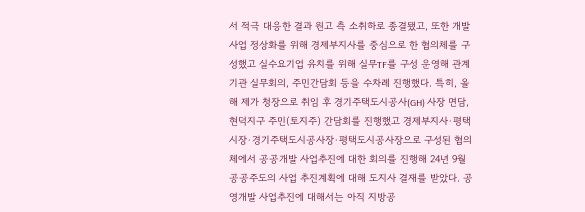서 적극 대응한 결과 원고 측 소취하로 종결됐고, 또한 개발사업 정상화를 위해 경제부지사를 중심으로 한 협의체를 구성했고 실수요기업 유치를 위해 실무TF를 구성 운영해 관계기관 실무회의, 주민간담회 등을 수차례 진행했다. 특히, 올해 제가 청장으로 취임 후 경기주택도시공사(GH) 사장 면담, 현덕지구 주민(토지주) 간담회를 진행했고 경제부지사·평택시장·경기주택도시공사장·평택도시공사장으로 구성된 협의체에서 공공개발 사업추진에 대한 회의를 진행해 24년 9월 공공주도의 사업 추진계획에 대해 도지사 결재를 받았다. 공영개발 사업추진에 대해서는 아직 지방공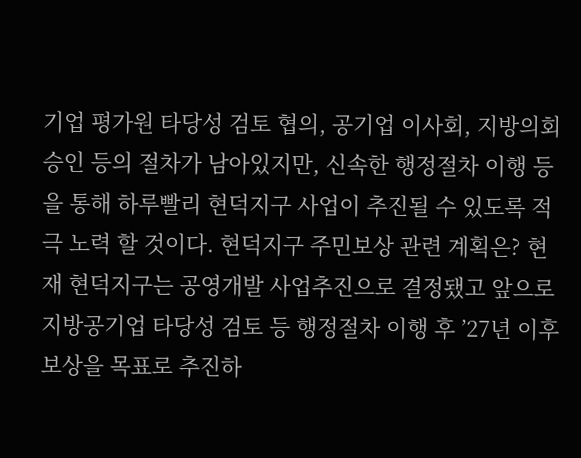기업 평가원 타당성 검토 협의, 공기업 이사회, 지방의회 승인 등의 절차가 남아있지만, 신속한 행정절차 이행 등을 통해 하루빨리 현덕지구 사업이 추진될 수 있도록 적극 노력 할 것이다. 현덕지구 주민보상 관련 계획은? 현재 현덕지구는 공영개발 사업추진으로 결정됐고 앞으로 지방공기업 타당성 검토 등 행정절차 이행 후 ’27년 이후 보상을 목표로 추진하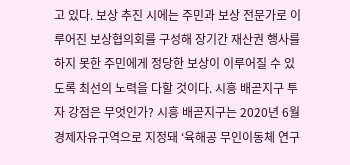고 있다. 보상 추진 시에는 주민과 보상 전문가로 이루어진 보상협의회를 구성해 장기간 재산권 행사를 하지 못한 주민에게 정당한 보상이 이루어질 수 있도록 최선의 노력을 다할 것이다. 시흥 배곧지구 투자 강점은 무엇인가? 시흥 배곧지구는 2020년 6월 경제자유구역으로 지정돼 ‘육해공 무인이동체 연구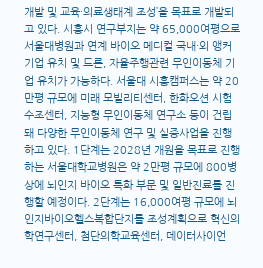개발 및 교육·의료생태계 조성’을 목표로 개발되고 있다. 시흥시 연구부지는 약 65,000여평으로 서울대병원과 연계 바이오 메디컬 국내·외 앵커기업 유치 및 드론, 자율주행관련 무인이동체 기업 유치가 가능하다. 서울대 시흥캠퍼스는 약 20만평 규모에 미래 모빌리티센터, 한화오션 시험수조센터, 지능형 무인이동체 연구소 등이 건립돼 다양한 무인이동체 연구 및 실증사업을 진행하고 있다. 1단계는 2028년 개원을 목표로 진행하는 서울대학교병원은 약 2만평 규모에 800병상에 뇌인지 바이오 특화 부문 및 일반진료를 진행할 예정이다. 2단계는 16,000여평 규모에 뇌인지바이오헬스복합단지를 조성계획으로 혁신의학연구센터, 첨단의학교육센터, 데이터사이언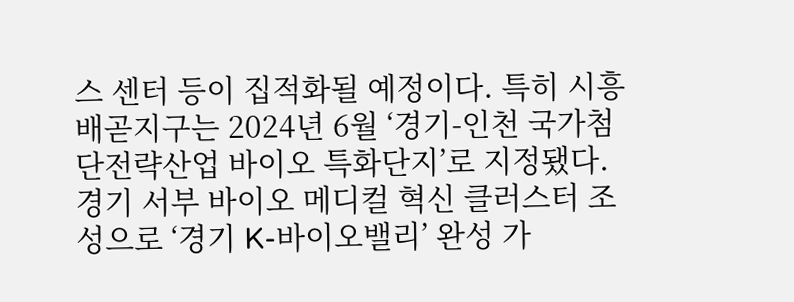스 센터 등이 집적화될 예정이다. 특히 시흥 배곧지구는 2024년 6월 ‘경기-인천 국가첨단전략산업 바이오 특화단지’로 지정됐다. 경기 서부 바이오 메디컬 혁신 클러스터 조성으로 ‘경기 K-바이오밸리’ 완성 가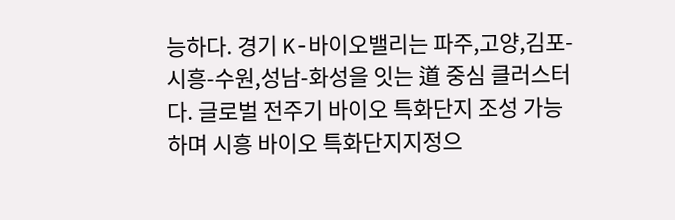능하다. 경기 K-바이오밸리는 파주,고양,김포-시흥-수원,성남-화성을 잇는 道 중심 클러스터다. 글로벌 전주기 바이오 특화단지 조성 가능하며 시흥 바이오 특화단지지정으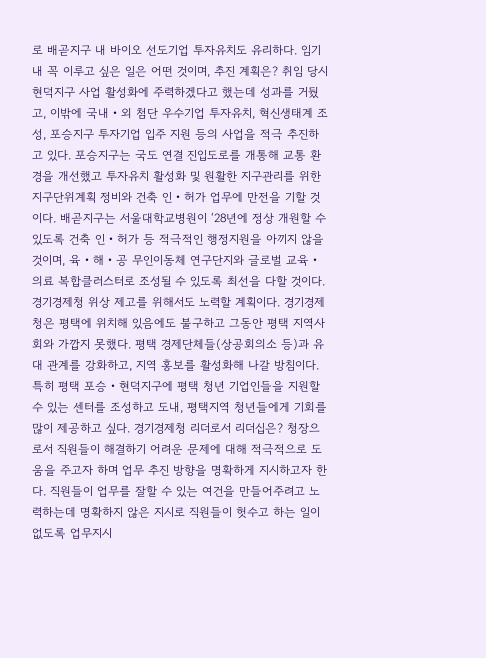로 배곧지구 내 바이오 선도기업 투자유치도 유리하다. 임기 내 꼭 이루고 싶은 일은 어떤 것이며, 추진 계획은? 취임 당시 현덕지구 사업 활성화에 주력하겠다고 했는데 성과를 거뒀고, 이밖에 국내‧외 첨단 우수기업 투자유치, 혁신생태계 조성, 포승지구 투자기업 입주 지원 등의 사업을 적극 추진하고 있다. 포승지구는 국도 연결 진입도로를 개통해 교통 환경을 개선했고 투자유치 활성화 및 원활한 지구관리를 위한 지구단위계획 정비와 건축 인‧허가 업무에 만전을 기할 것이다. 배곧지구는 서울대학교병원이 ‘28년에 정상 개원할 수 있도록 건축 인‧허가 등 적극적인 행정지원을 아끼지 않을 것이며, 육‧해‧공 무인이동체 연구단지와 글로벌 교육‧의료 복합클러스터로 조성될 수 있도록 최선을 다할 것이다. 경기경제청 위상 제고를 위해서도 노력할 계획이다. 경기경제청은 평택에 위치해 있음에도 불구하고 그동안 평택 지역사회와 가깝지 못했다. 평택 경제단체들(상공회의소 등)과 유대 관계를 강화하고, 지역 홍보를 활성화해 나갈 방침이다. 특히 평택 포승‧현덕지구에 평택 청년 기업인들을 지원할 수 있는 센터를 조성하고 도내, 평택지역 청년들에게 기회를 많이 제공하고 싶다. 경기경제청 리더로서 리더십은? 청장으로서 직원들이 해결하기 어려운 문제에 대해 적극적으로 도움을 주고자 하며 업무 추진 방향을 명확하게 지시하고자 한다. 직원들이 업무를 잘할 수 있는 여건을 만들어주려고 노력하는데 명확하지 않은 지시로 직원들이 헛수고 하는 일이 없도록 업무지시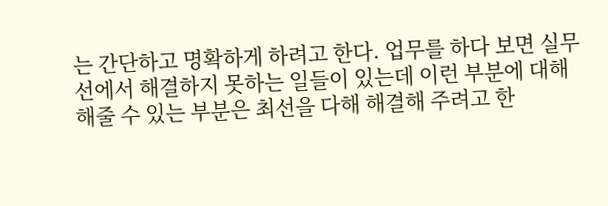는 간단하고 명확하게 하려고 한다. 업무를 하다 보면 실무선에서 해결하지 못하는 일들이 있는데 이런 부분에 대해 해줄 수 있는 부분은 최선을 다해 해결해 주려고 한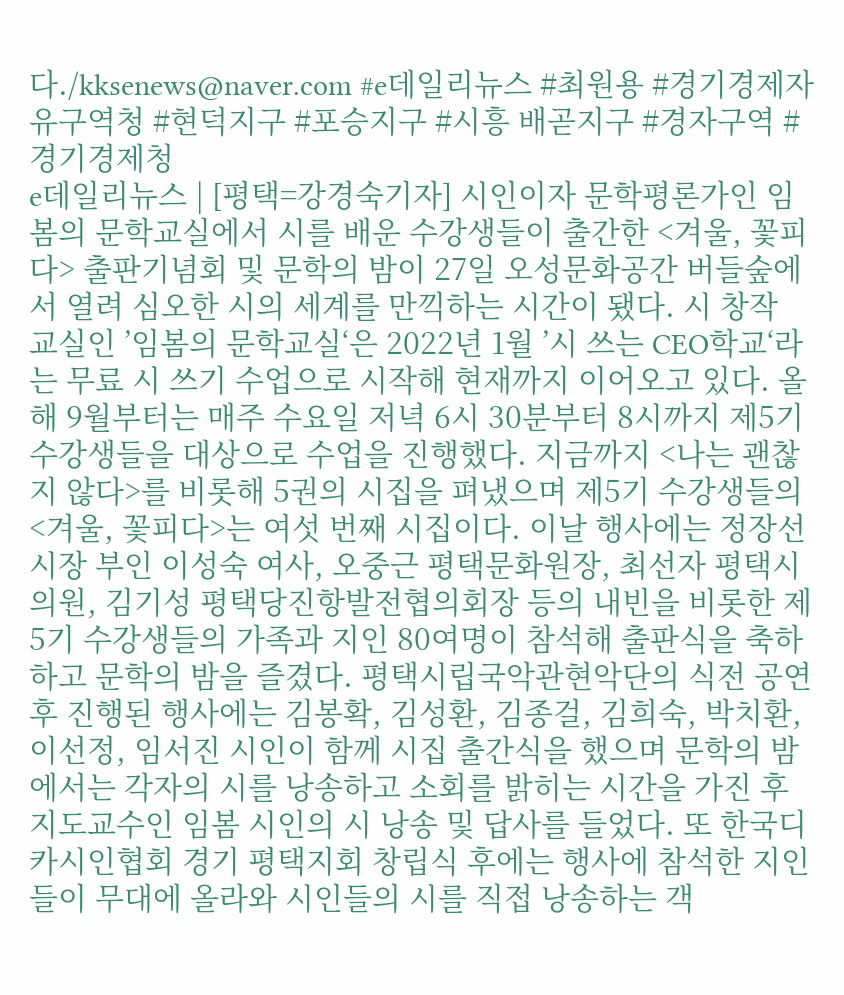다./kksenews@naver.com #e데일리뉴스 #최원용 #경기경제자유구역청 #현덕지구 #포승지구 #시흥 배곧지구 #경자구역 #경기경제청
e데일리뉴스 | [평택=강경숙기자] 시인이자 문학평론가인 임봄의 문학교실에서 시를 배운 수강생들이 출간한 <겨울, 꽃피다> 출판기념회 및 문학의 밤이 27일 오성문화공간 버들숲에서 열려 심오한 시의 세계를 만끽하는 시간이 됐다. 시 창작 교실인 ’임봄의 문학교실‘은 2022년 1월 ’시 쓰는 CEO학교‘라는 무료 시 쓰기 수업으로 시작해 현재까지 이어오고 있다. 올해 9월부터는 매주 수요일 저녁 6시 30분부터 8시까지 제5기 수강생들을 대상으로 수업을 진행했다. 지금까지 <나는 괜찮지 않다>를 비롯해 5권의 시집을 펴냈으며 제5기 수강생들의 <겨울, 꽃피다>는 여섯 번째 시집이다. 이날 행사에는 정장선 시장 부인 이성숙 여사, 오중근 평택문화원장, 최선자 평택시의원, 김기성 평택당진항발전협의회장 등의 내빈을 비롯한 제5기 수강생들의 가족과 지인 80여명이 참석해 출판식을 축하하고 문학의 밤을 즐겼다. 평택시립국악관현악단의 식전 공연 후 진행된 행사에는 김봉확, 김성환, 김종걸, 김희숙, 박치환, 이선정, 임서진 시인이 함께 시집 출간식을 했으며 문학의 밤에서는 각자의 시를 낭송하고 소회를 밝히는 시간을 가진 후 지도교수인 임봄 시인의 시 낭송 및 답사를 들었다. 또 한국디카시인협회 경기 평택지회 창립식 후에는 행사에 참석한 지인들이 무대에 올라와 시인들의 시를 직접 낭송하는 객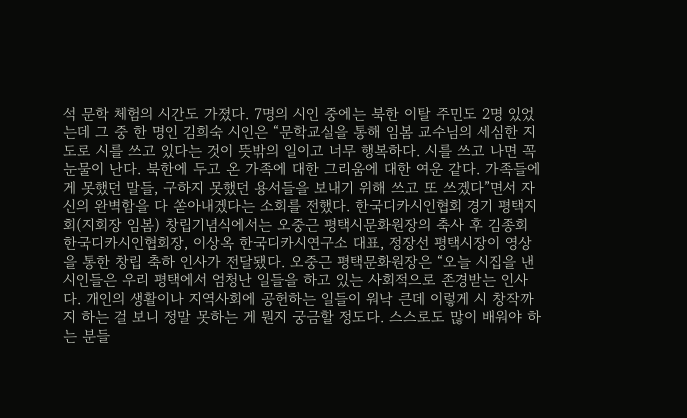석 문학 체험의 시간도 가졌다. 7명의 시인 중에는 북한 이탈 주민도 2명 있었는데 그 중 한 명인 김희숙 시인은 “문학교실을 통해 임봄 교수님의 세심한 지도로 시를 쓰고 있다는 것이 뜻밖의 일이고 너무 행복하다. 시를 쓰고 나면 꼭 눈물이 난다. 북한에 두고 온 가족에 대한 그리움에 대한 여운 같다. 가족들에게 못했던 말들, 구하지 못했던 용서들을 보내기 위해 쓰고 또 쓰겠다”면서 자신의 완벽함을 다 쏟아내겠다는 소회를 전했다. 한국디카시인협회 경기 평택지회(지회장 임봄) 창립기념식에서는 오중근 평택시문화원장의 축사 후 김종회 한국디카시인협회장, 이상옥 한국디카시연구소 대표, 정장선 평택시장이 영상을 통한 창립 축하 인사가 전달됐다. 오중근 평택문화원장은 “오늘 시집을 낸 시인들은 우리 평택에서 엄청난 일들을 하고 있는 사회적으로 존경받는 인사다. 개인의 생활이나 지역사회에 공헌하는 일들이 워낙 큰데 이렇게 시 창작까지 하는 걸 보니 정말 못하는 게 뭔지 궁금할 정도다. 스스로도 많이 배워야 하는 분들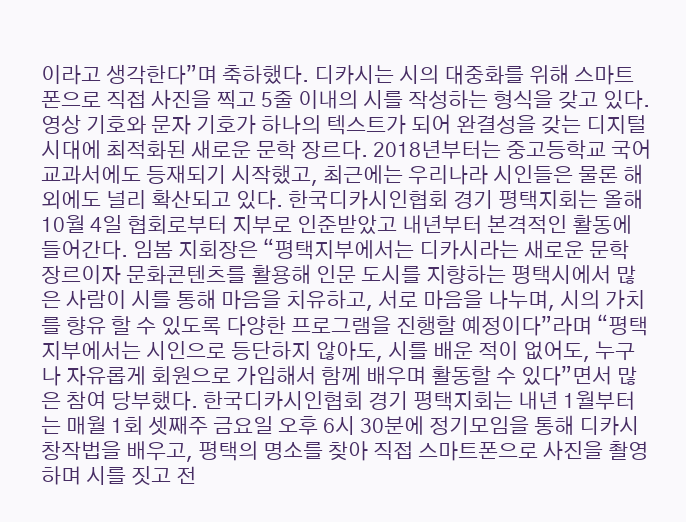이라고 생각한다”며 축하했다. 디카시는 시의 대중화를 위해 스마트폰으로 직접 사진을 찍고 5줄 이내의 시를 작성하는 형식을 갖고 있다. 영상 기호와 문자 기호가 하나의 텍스트가 되어 완결성을 갖는 디지털 시대에 최적화된 새로운 문학 장르다. 2018년부터는 중고등학교 국어 교과서에도 등재되기 시작했고, 최근에는 우리나라 시인들은 물론 해외에도 널리 확산되고 있다. 한국디카시인협회 경기 평택지회는 올해 10월 4일 협회로부터 지부로 인준받았고 내년부터 본격적인 활동에 들어간다. 임봄 지회장은 “평택지부에서는 디카시라는 새로운 문학 장르이자 문화콘텐츠를 활용해 인문 도시를 지향하는 평택시에서 많은 사람이 시를 통해 마음을 치유하고, 서로 마음을 나누며, 시의 가치를 향유 할 수 있도록 다양한 프로그램을 진행할 예정이다”라며 “평택지부에서는 시인으로 등단하지 않아도, 시를 배운 적이 없어도, 누구나 자유롭게 회원으로 가입해서 함께 배우며 활동할 수 있다”면서 많은 참여 당부했다. 한국디카시인협회 경기 평택지회는 내년 1월부터는 매월 1회 셋째주 금요일 오후 6시 30분에 정기모임을 통해 디카시 창작법을 배우고, 평택의 명소를 찾아 직접 스마트폰으로 사진을 촬영하며 시를 짓고 전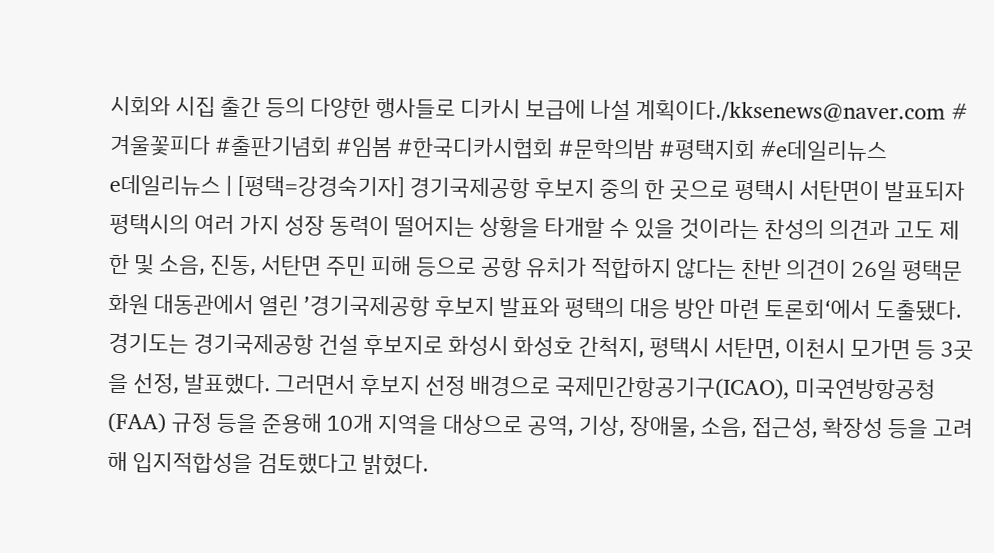시회와 시집 출간 등의 다양한 행사들로 디카시 보급에 나설 계획이다./kksenews@naver.com #겨울꽃피다 #출판기념회 #임봄 #한국디카시협회 #문학의밤 #평택지회 #e데일리뉴스
e데일리뉴스 | [평택=강경숙기자] 경기국제공항 후보지 중의 한 곳으로 평택시 서탄면이 발표되자 평택시의 여러 가지 성장 동력이 떨어지는 상황을 타개할 수 있을 것이라는 찬성의 의견과 고도 제한 및 소음, 진동, 서탄면 주민 피해 등으로 공항 유치가 적합하지 않다는 찬반 의견이 26일 평택문화원 대동관에서 열린 ’경기국제공항 후보지 발표와 평택의 대응 방안 마련 토론회‘에서 도출됐다. 경기도는 경기국제공항 건설 후보지로 화성시 화성호 간척지, 평택시 서탄면, 이천시 모가면 등 3곳을 선정, 발표했다. 그러면서 후보지 선정 배경으로 국제민간항공기구(ICAO), 미국연방항공청(FAA) 규정 등을 준용해 10개 지역을 대상으로 공역, 기상, 장애물, 소음, 접근성, 확장성 등을 고려해 입지적합성을 검토했다고 밝혔다.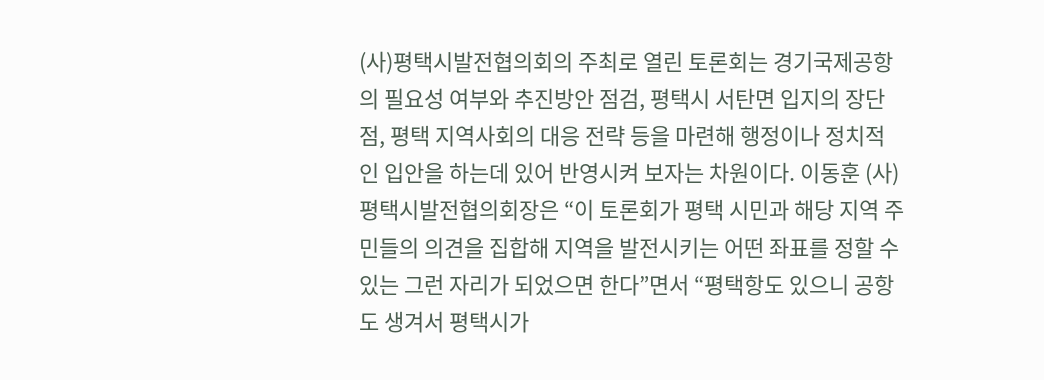(사)평택시발전협의회의 주최로 열린 토론회는 경기국제공항의 필요성 여부와 추진방안 점검, 평택시 서탄면 입지의 장단점, 평택 지역사회의 대응 전략 등을 마련해 행정이나 정치적인 입안을 하는데 있어 반영시켜 보자는 차원이다. 이동훈 (사)평택시발전협의회장은 “이 토론회가 평택 시민과 해당 지역 주민들의 의견을 집합해 지역을 발전시키는 어떤 좌표를 정할 수 있는 그런 자리가 되었으면 한다”면서 “평택항도 있으니 공항도 생겨서 평택시가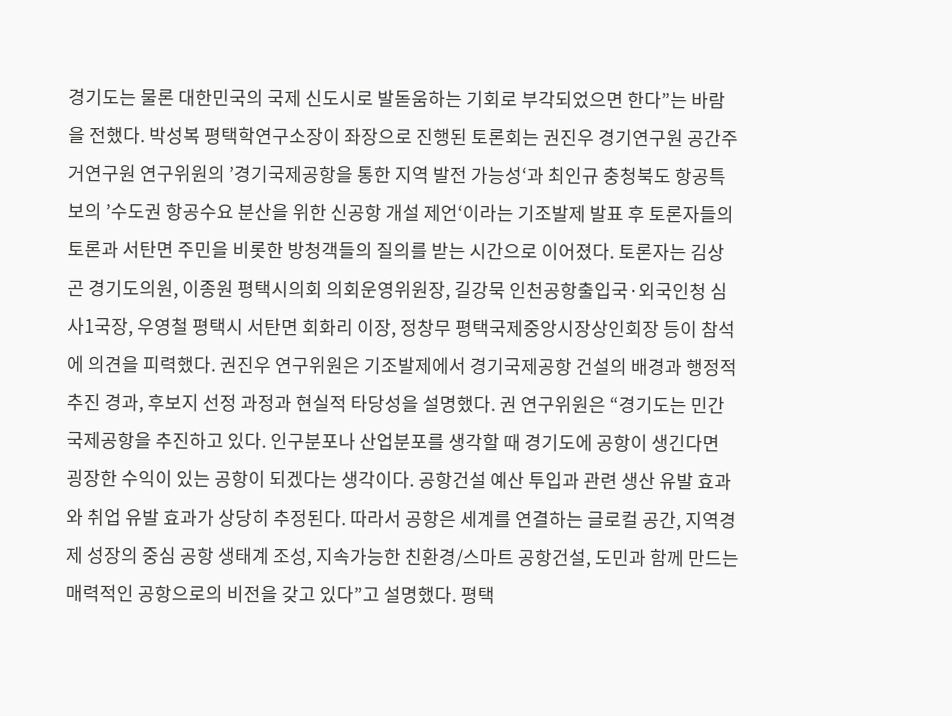경기도는 물론 대한민국의 국제 신도시로 발돋움하는 기회로 부각되었으면 한다”는 바람을 전했다. 박성복 평택학연구소장이 좌장으로 진행된 토론회는 권진우 경기연구원 공간주거연구원 연구위원의 ’경기국제공항을 통한 지역 발전 가능성‘과 최인규 충청북도 항공특보의 ’수도권 항공수요 분산을 위한 신공항 개설 제언‘이라는 기조발제 발표 후 토론자들의 토론과 서탄면 주민을 비롯한 방청객들의 질의를 받는 시간으로 이어졌다. 토론자는 김상곤 경기도의원, 이종원 평택시의회 의회운영위원장, 길강묵 인천공항출입국·외국인청 심사1국장, 우영철 평택시 서탄면 회화리 이장, 정창무 평택국제중앙시장상인회장 등이 참석에 의견을 피력했다. 권진우 연구위원은 기조발제에서 경기국제공항 건설의 배경과 행정적 추진 경과, 후보지 선정 과정과 현실적 타당성을 설명했다. 권 연구위원은 “경기도는 민간국제공항을 추진하고 있다. 인구분포나 산업분포를 생각할 때 경기도에 공항이 생긴다면 굉장한 수익이 있는 공항이 되겠다는 생각이다. 공항건설 예산 투입과 관련 생산 유발 효과와 취업 유발 효과가 상당히 추정된다. 따라서 공항은 세계를 연결하는 글로컬 공간, 지역경제 성장의 중심 공항 생태계 조성, 지속가능한 친환경/스마트 공항건설, 도민과 함께 만드는 매력적인 공항으로의 비전을 갖고 있다”고 설명했다. 평택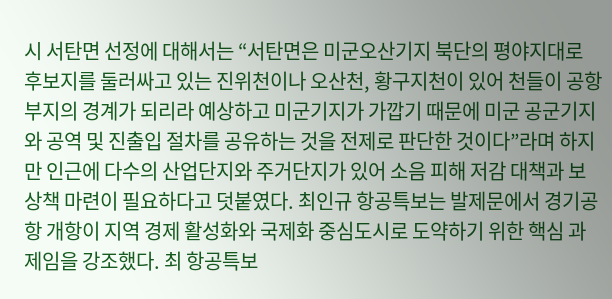시 서탄면 선정에 대해서는 “서탄면은 미군오산기지 북단의 평야지대로 후보지를 둘러싸고 있는 진위천이나 오산천, 황구지천이 있어 천들이 공항부지의 경계가 되리라 예상하고 미군기지가 가깝기 때문에 미군 공군기지와 공역 및 진출입 절차를 공유하는 것을 전제로 판단한 것이다”라며 하지만 인근에 다수의 산업단지와 주거단지가 있어 소음 피해 저감 대책과 보상책 마련이 필요하다고 덧붙였다. 최인규 항공특보는 발제문에서 경기공항 개항이 지역 경제 활성화와 국제화 중심도시로 도약하기 위한 핵심 과제임을 강조했다. 최 항공특보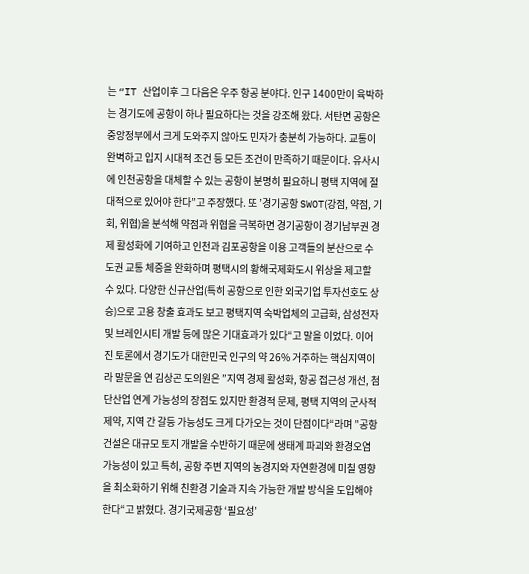는 “IT 산업이후 그 다음은 우주 항공 분야다. 인구 1400만이 육박하는 경기도에 공항이 하나 필요하다는 것을 강조해 왔다. 서탄면 공항은 중앙정부에서 크게 도와주지 않아도 민자가 충분히 가능하다. 교통이 완벽하고 입지 시대적 조건 등 모든 조건이 만족하기 때문이다. 유사시에 인천공항을 대체할 수 있는 공항이 분명히 필요하니 평택 지역에 절대적으로 있어야 한다”고 주장했다. 또 ’경기공항 SWOT(강점, 약점, 기회, 위협)을 분석해 약점과 위협을 극복하면 경기공항이 경기남부권 경제 활성화에 기여하고 인천과 김포공항을 이용 고객들의 분산으로 수도권 교통 체증을 완화하며 평택시의 황해국제화도시 위상을 제고할 수 있다. 다양한 신규산업(특히 공항으로 인한 외국기업 투자선호도 상승)으로 고용 창출 효과도 보고 평택지역 숙박업체의 고급화, 삼성전자 및 브레인시티 개발 등에 많은 기대효과가 있다“고 말을 이었다. 이어진 토론에서 경기도가 대한민국 인구의 약 26% 거주하는 핵심지역이라 말문을 연 김상곤 도의원은 ”지역 경제 활성화, 항공 접근성 개선, 첨단산업 연계 가능성의 장점도 있지만 환경적 문제, 평택 지역의 군사적 제약, 지역 간 갈등 가능성도 크게 다가오는 것이 단점이다“라며 ”공항 건설은 대규모 토지 개발을 수반하기 때문에 생태계 파괴와 환경오염 가능성이 있고 특히, 공항 주변 지역의 농경지와 자연환경에 미칠 영향을 최소화하기 위해 친환경 기술과 지속 가능한 개발 방식을 도입해야 한다“고 밝혔다. 경기국제공항 ‘필요성’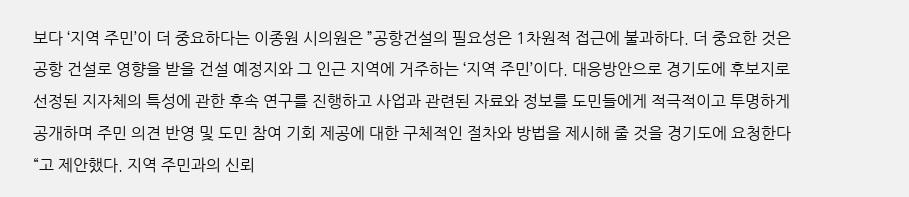보다 ‘지역 주민’이 더 중요하다는 이종원 시의원은 ”공항건설의 필요성은 1차원적 접근에 불과하다. 더 중요한 것은 공항 건설로 영향을 받을 건설 예정지와 그 인근 지역에 거주하는 ‘지역 주민’이다. 대응방안으로 경기도에 후보지로 선정된 지자체의 특성에 관한 후속 연구를 진행하고 사업과 관련된 자료와 정보를 도민들에게 적극적이고 투명하게 공개하며 주민 의견 반영 및 도민 참여 기회 제공에 대한 구체적인 절차와 방법을 제시해 줄 것을 경기도에 요청한다“고 제안했다. 지역 주민과의 신뢰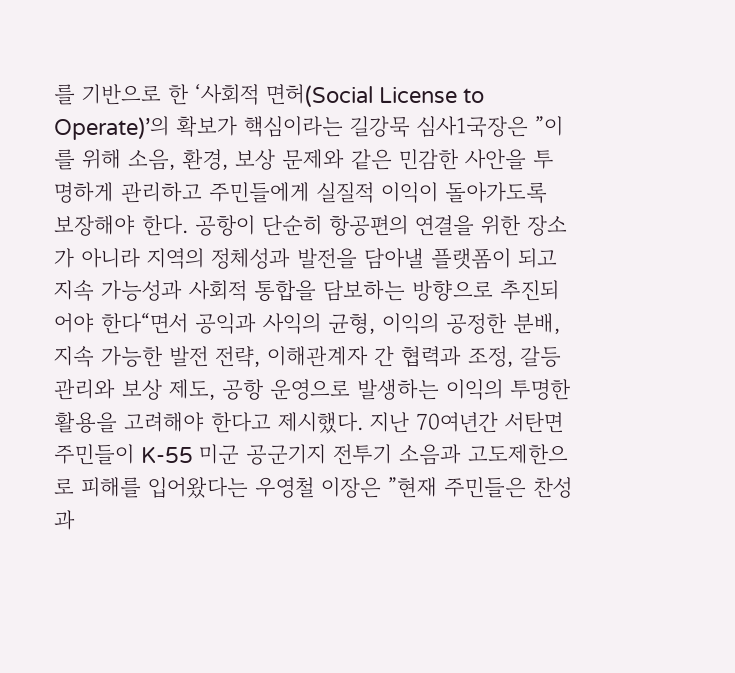를 기반으로 한 ‘사회적 면허(Social License to Operate)’의 확보가 핵심이라는 길강묵 심사1국장은 ”이를 위해 소음, 환경, 보상 문제와 같은 민감한 사안을 투명하게 관리하고 주민들에게 실질적 이익이 돌아가도록 보장해야 한다. 공항이 단순히 항공편의 연결을 위한 장소가 아니라 지역의 정체성과 발전을 담아낼 플랫폼이 되고 지속 가능성과 사회적 통합을 담보하는 방향으로 추진되어야 한다“면서 공익과 사익의 균형, 이익의 공정한 분배, 지속 가능한 발전 전략, 이해관계자 간 협력과 조정, 갈등 관리와 보상 제도, 공항 운영으로 발생하는 이익의 투명한 활용을 고려해야 한다고 제시했다. 지난 70여년간 서탄면 주민들이 K-55 미군 공군기지 전투기 소음과 고도제한으로 피해를 입어왔다는 우영철 이장은 ”현재 주민들은 찬성과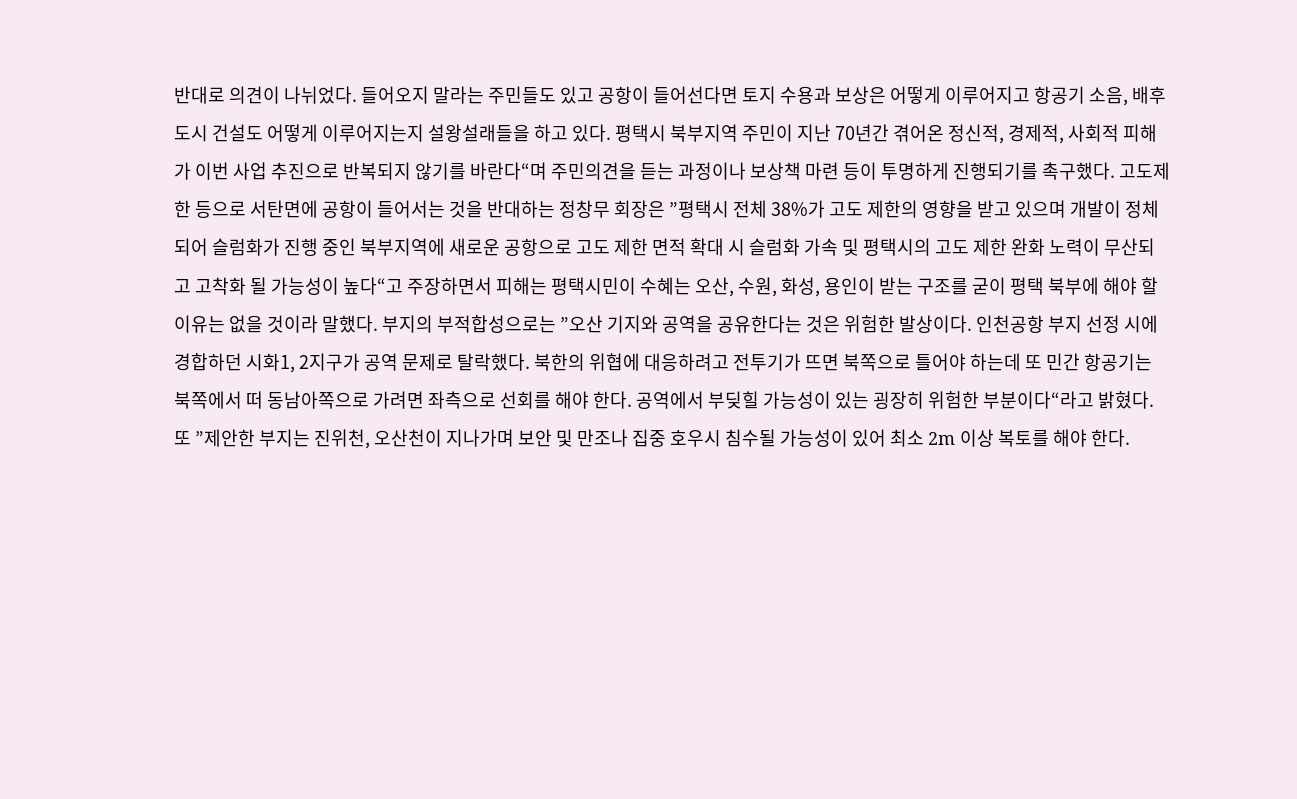반대로 의견이 나뉘었다. 들어오지 말라는 주민들도 있고 공항이 들어선다면 토지 수용과 보상은 어떻게 이루어지고 항공기 소음, 배후도시 건설도 어떻게 이루어지는지 설왕설래들을 하고 있다. 평택시 북부지역 주민이 지난 70년간 겪어온 정신적, 경제적, 사회적 피해가 이번 사업 추진으로 반복되지 않기를 바란다“며 주민의견을 듣는 과정이나 보상책 마련 등이 투명하게 진행되기를 촉구했다. 고도제한 등으로 서탄면에 공항이 들어서는 것을 반대하는 정창무 회장은 ”평택시 전체 38%가 고도 제한의 영향을 받고 있으며 개발이 정체되어 슬럼화가 진행 중인 북부지역에 새로운 공항으로 고도 제한 면적 확대 시 슬럼화 가속 및 평택시의 고도 제한 완화 노력이 무산되고 고착화 될 가능성이 높다“고 주장하면서 피해는 평택시민이 수혜는 오산, 수원, 화성, 용인이 받는 구조를 굳이 평택 북부에 해야 할 이유는 없을 것이라 말했다. 부지의 부적합성으로는 ”오산 기지와 공역을 공유한다는 것은 위험한 발상이다. 인천공항 부지 선정 시에 경합하던 시화1, 2지구가 공역 문제로 탈락했다. 북한의 위협에 대응하려고 전투기가 뜨면 북쪽으로 틀어야 하는데 또 민간 항공기는 북쪽에서 떠 동남아쪽으로 가려면 좌측으로 선회를 해야 한다. 공역에서 부딪힐 가능성이 있는 굉장히 위험한 부분이다“라고 밝혔다. 또 ”제안한 부지는 진위천, 오산천이 지나가며 보안 및 만조나 집중 호우시 침수될 가능성이 있어 최소 2m 이상 복토를 해야 한다.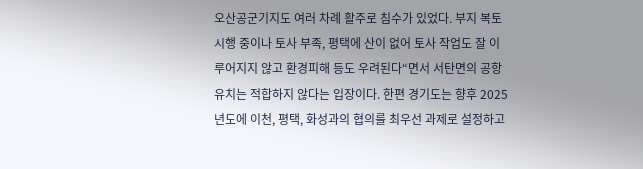오산공군기지도 여러 차례 활주로 침수가 있었다. 부지 복토 시행 중이나 토사 부족, 평택에 산이 없어 토사 작업도 잘 이루어지지 않고 환경피해 등도 우려된다“면서 서탄면의 공항 유치는 적합하지 않다는 입장이다. 한편 경기도는 향후 2025년도에 이천, 평택, 화성과의 협의를 최우선 과제로 설정하고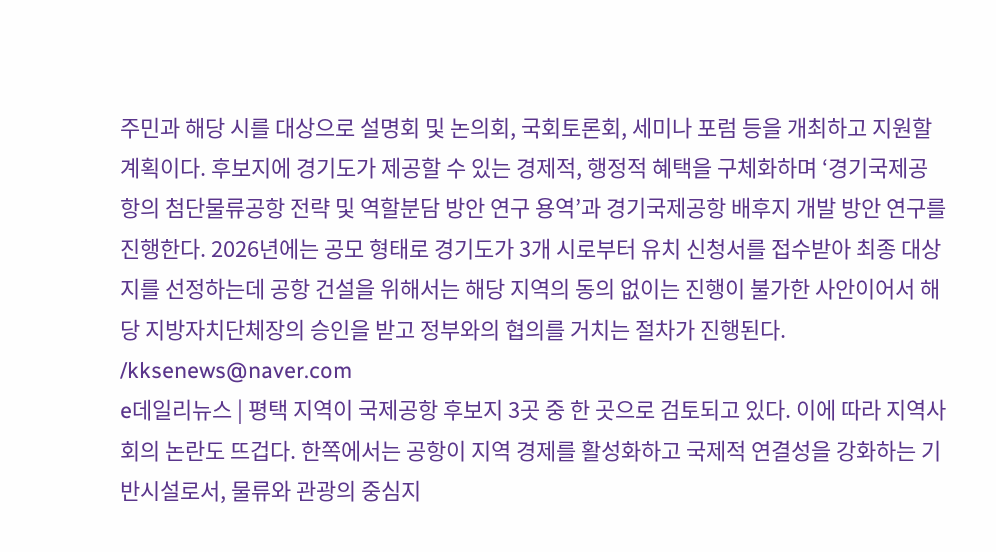주민과 해당 시를 대상으로 설명회 및 논의회, 국회토론회, 세미나 포럼 등을 개최하고 지원할 계획이다. 후보지에 경기도가 제공할 수 있는 경제적, 행정적 혜택을 구체화하며 ‘경기국제공항의 첨단물류공항 전략 및 역할분담 방안 연구 용역’과 경기국제공항 배후지 개발 방안 연구를 진행한다. 2026년에는 공모 형태로 경기도가 3개 시로부터 유치 신청서를 접수받아 최종 대상지를 선정하는데 공항 건설을 위해서는 해당 지역의 동의 없이는 진행이 불가한 사안이어서 해당 지방자치단체장의 승인을 받고 정부와의 협의를 거치는 절차가 진행된다. /kksenews@naver.com
e데일리뉴스 | 평택 지역이 국제공항 후보지 3곳 중 한 곳으로 검토되고 있다. 이에 따라 지역사회의 논란도 뜨겁다. 한쪽에서는 공항이 지역 경제를 활성화하고 국제적 연결성을 강화하는 기반시설로서, 물류와 관광의 중심지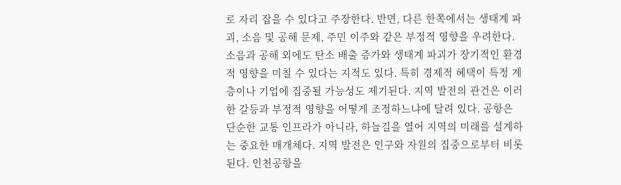로 자리 잡을 수 있다고 주장한다. 반면, 다른 한쪽에서는 생태계 파괴, 소음 및 공해 문제, 주민 이주와 같은 부정적 영향을 우려한다. 소음과 공해 외에도 탄소 배출 증가와 생태계 파괴가 장기적인 환경적 영향을 미칠 수 있다는 지적도 있다. 특히 경제적 혜택이 특정 계층이나 기업에 집중될 가능성도 제기된다. 지역 발전의 관건은 이러한 갈등과 부정적 영향을 어떻게 조정하느냐에 달려 있다. 공항은 단순한 교통 인프라가 아니라, 하늘길을 열어 지역의 미래를 설계하는 중요한 매개체다. 지역 발전은 인구와 자원의 집중으로부터 비롯된다. 인천공항을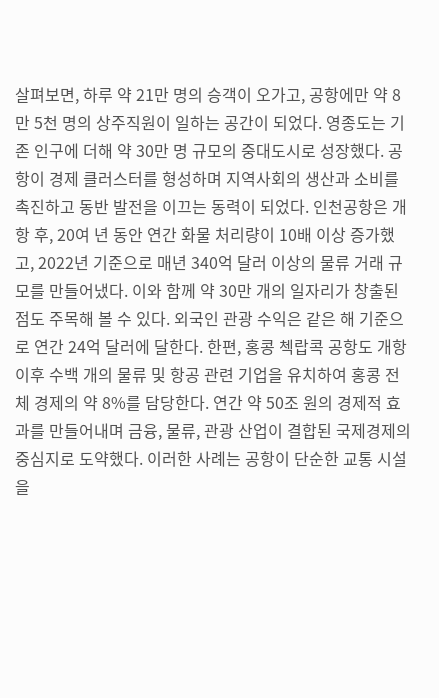살펴보면, 하루 약 21만 명의 승객이 오가고, 공항에만 약 8만 5천 명의 상주직원이 일하는 공간이 되었다. 영종도는 기존 인구에 더해 약 30만 명 규모의 중대도시로 성장했다. 공항이 경제 클러스터를 형성하며 지역사회의 생산과 소비를 촉진하고 동반 발전을 이끄는 동력이 되었다. 인천공항은 개항 후, 20여 년 동안 연간 화물 처리량이 10배 이상 증가했고, 2022년 기준으로 매년 340억 달러 이상의 물류 거래 규모를 만들어냈다. 이와 함께 약 30만 개의 일자리가 창출된 점도 주목해 볼 수 있다. 외국인 관광 수익은 같은 해 기준으로 연간 24억 달러에 달한다. 한편, 홍콩 첵랍콕 공항도 개항 이후 수백 개의 물류 및 항공 관련 기업을 유치하여 홍콩 전체 경제의 약 8%를 담당한다. 연간 약 50조 원의 경제적 효과를 만들어내며 금융, 물류, 관광 산업이 결합된 국제경제의 중심지로 도약했다. 이러한 사례는 공항이 단순한 교통 시설을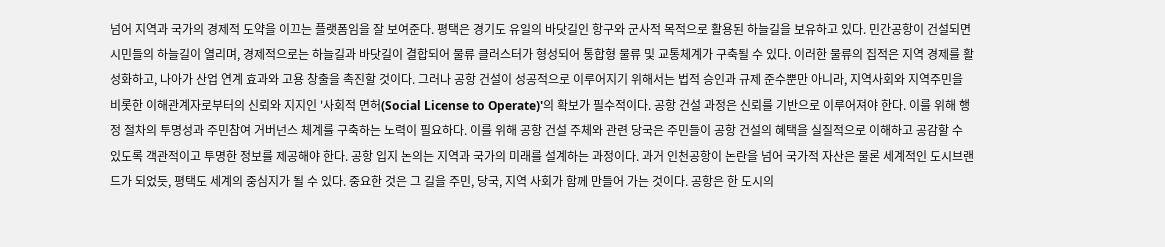넘어 지역과 국가의 경제적 도약을 이끄는 플랫폼임을 잘 보여준다. 평택은 경기도 유일의 바닷길인 항구와 군사적 목적으로 활용된 하늘길을 보유하고 있다. 민간공항이 건설되면 시민들의 하늘길이 열리며, 경제적으로는 하늘길과 바닷길이 결합되어 물류 클러스터가 형성되어 통합형 물류 및 교통체계가 구축될 수 있다. 이러한 물류의 집적은 지역 경제를 활성화하고, 나아가 산업 연계 효과와 고용 창출을 촉진할 것이다. 그러나 공항 건설이 성공적으로 이루어지기 위해서는 법적 승인과 규제 준수뿐만 아니라, 지역사회와 지역주민을 비롯한 이해관계자로부터의 신뢰와 지지인 '사회적 면허(Social License to Operate)'의 확보가 필수적이다. 공항 건설 과정은 신뢰를 기반으로 이루어져야 한다. 이를 위해 행정 절차의 투명성과 주민참여 거버넌스 체계를 구축하는 노력이 필요하다. 이를 위해 공항 건설 주체와 관련 당국은 주민들이 공항 건설의 혜택을 실질적으로 이해하고 공감할 수 있도록 객관적이고 투명한 정보를 제공해야 한다. 공항 입지 논의는 지역과 국가의 미래를 설계하는 과정이다. 과거 인천공항이 논란을 넘어 국가적 자산은 물론 세계적인 도시브랜드가 되었듯, 평택도 세계의 중심지가 될 수 있다. 중요한 것은 그 길을 주민, 당국, 지역 사회가 함께 만들어 가는 것이다. 공항은 한 도시의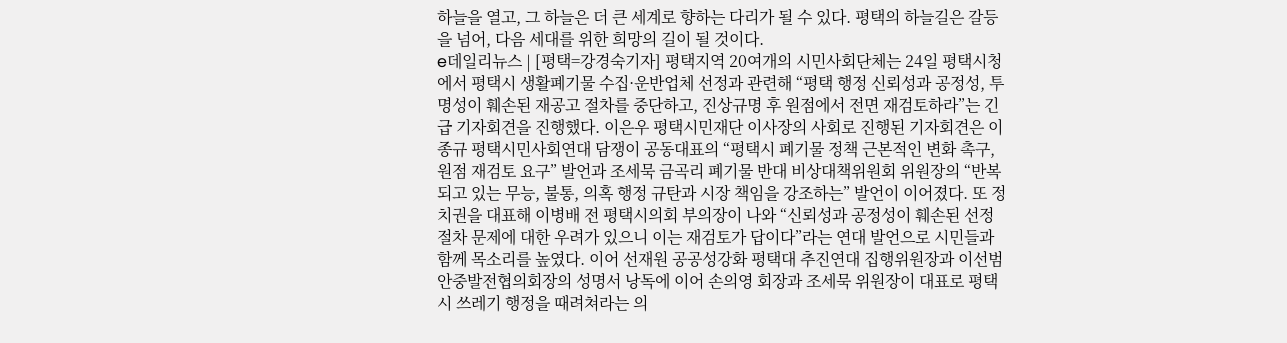하늘을 열고, 그 하늘은 더 큰 세계로 향하는 다리가 될 수 있다. 평택의 하늘길은 갈등을 넘어, 다음 세대를 위한 희망의 길이 될 것이다.
e데일리뉴스 | [평택=강경숙기자] 평택지역 20여개의 시민사회단체는 24일 평택시청에서 평택시 생활폐기물 수집·운반업체 선정과 관련해 “평택 행정 신뢰성과 공정성, 투명성이 훼손된 재공고 절차를 중단하고, 진상규명 후 원점에서 전면 재검토하라”는 긴급 기자회견을 진행했다. 이은우 평택시민재단 이사장의 사회로 진행된 기자회견은 이종규 평택시민사회연대 담쟁이 공동대표의 “평택시 폐기물 정책 근본적인 변화 촉구, 원점 재검토 요구” 발언과 조세묵 금곡리 폐기물 반대 비상대책위원회 위원장의 “반복되고 있는 무능, 불통, 의혹 행정 규탄과 시장 책임을 강조하는” 발언이 이어졌다. 또 정치권을 대표해 이병배 전 평택시의회 부의장이 나와 “신뢰성과 공정성이 훼손된 선정절차 문제에 대한 우려가 있으니 이는 재검토가 답이다”라는 연대 발언으로 시민들과 함께 목소리를 높였다. 이어 선재원 공공성강화 평택대 추진연대 집행위원장과 이선범 안중발전협의회장의 성명서 낭독에 이어 손의영 회장과 조세묵 위원장이 대표로 평택시 쓰레기 행정을 때려쳐라는 의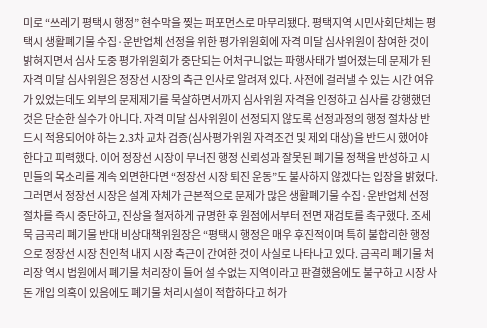미로 “쓰레기 평택시 행정” 현수막을 찢는 퍼포먼스로 마무리됐다. 평택지역 시민사회단체는 평택시 생활폐기물 수집·운반업체 선정을 위한 평가위원회에 자격 미달 심사위원이 참여한 것이 밝혀지면서 심사 도중 평가위원회가 중단되는 어처구니없는 파행사태가 벌어졌는데 문제가 된 자격 미달 심사위원은 정장선 시장의 측근 인사로 알려져 있다. 사전에 걸러낼 수 있는 시간 여유가 있었는데도 외부의 문제제기를 묵살하면서까지 심사위원 자격을 인정하고 심사를 강행했던 것은 단순한 실수가 아니다. 자격 미달 심사위원이 선정되지 않도록 선정과정의 행정 절차상 반드시 적용되어야 하는 2.3차 교차 검증(심사평가위원 자격조건 및 제외 대상)을 반드시 했어야 한다고 피력했다. 이어 정장선 시장이 무너진 행정 신뢰성과 잘못된 폐기물 정책을 반성하고 시민들의 목소리를 계속 외면한다면 “정장선 시장 퇴진 운동”도 불사하지 않겠다는 입장을 밝혔다. 그러면서 정장선 시장은 설계 자체가 근본적으로 문제가 많은 생활폐기물 수집·운반업체 선정 절차를 즉시 중단하고, 진상을 철저하게 규명한 후 원점에서부터 전면 재검토를 촉구했다. 조세묵 금곡리 폐기물 반대 비상대책위원장은 “평택시 행정은 매우 후진적이며 특히 불합리한 행정으로 정장선 시장 친인척 내지 시장 측근이 간여한 것이 사실로 나타나고 있다. 금곡리 폐기물 처리장 역시 법원에서 폐기물 처리장이 들어 설 수없는 지역이라고 판결했음에도 불구하고 시장 사돈 개입 의혹이 있음에도 폐기물 처리시설이 적합하다고 허가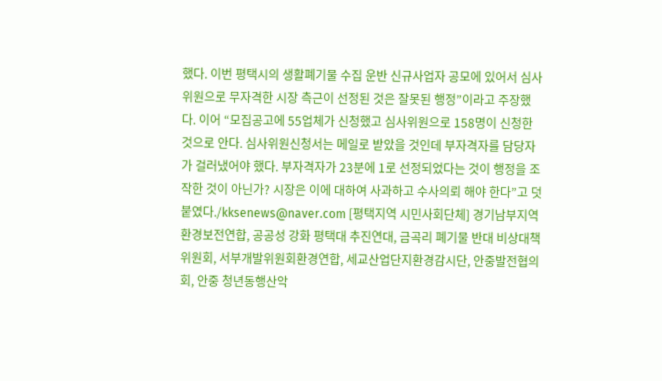했다. 이번 평택시의 생활폐기물 수집 운반 신규사업자 공모에 있어서 심사위원으로 무자격한 시장 측근이 선정된 것은 잘못된 행정”이라고 주장했다. 이어 “모집공고에 55업체가 신청했고 심사위원으로 158명이 신청한 것으로 안다. 심사위원신청서는 메일로 받았을 것인데 부자격자를 담당자가 걸러냈어야 했다. 부자격자가 23분에 1로 선정되었다는 것이 행정을 조작한 것이 아닌가? 시장은 이에 대하여 사과하고 수사의뢰 해야 한다”고 덧붙였다./kksenews@naver.com [평택지역 시민사회단체] 경기남부지역환경보전연합, 공공성 강화 평택대 추진연대, 금곡리 폐기물 반대 비상대책위원회, 서부개발위원회환경연합, 세교산업단지환경감시단, 안중발전협의회, 안중 청년동행산악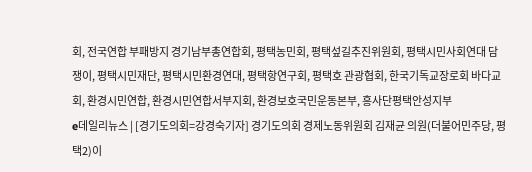회, 전국연합 부패방지 경기남부총연합회, 평택농민회, 평택섶길추진위원회, 평택시민사회연대 담쟁이, 평택시민재단, 평택시민환경연대, 평택항연구회, 평택호 관광협회, 한국기독교장로회 바다교회, 환경시민연합, 환경시민연합서부지회, 환경보호국민운동본부, 흥사단평택안성지부
e데일리뉴스 | [경기도의회=강경숙기자] 경기도의회 경제노동위원회 김재균 의원(더불어민주당, 평택2)이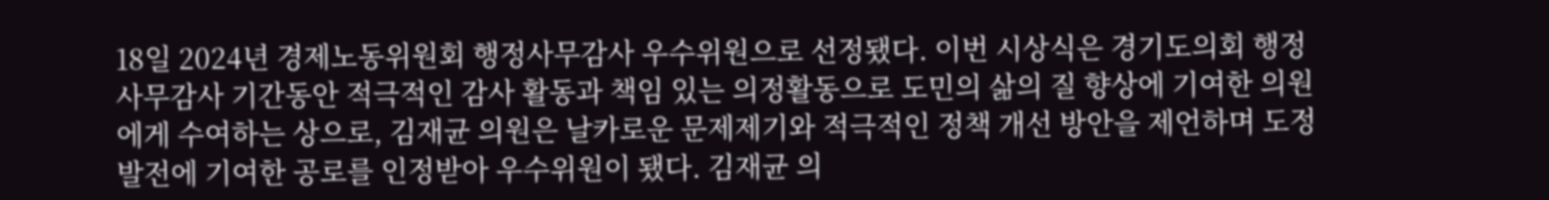18일 2024년 경제노동위원회 행정사무감사 우수위원으로 선정됐다. 이번 시상식은 경기도의회 행정사무감사 기간동안 적극적인 감사 활동과 책임 있는 의정활동으로 도민의 삶의 질 향상에 기여한 의원에게 수여하는 상으로, 김재균 의원은 날카로운 문제제기와 적극적인 정책 개선 방안을 제언하며 도정 발전에 기여한 공로를 인정받아 우수위원이 됐다. 김재균 의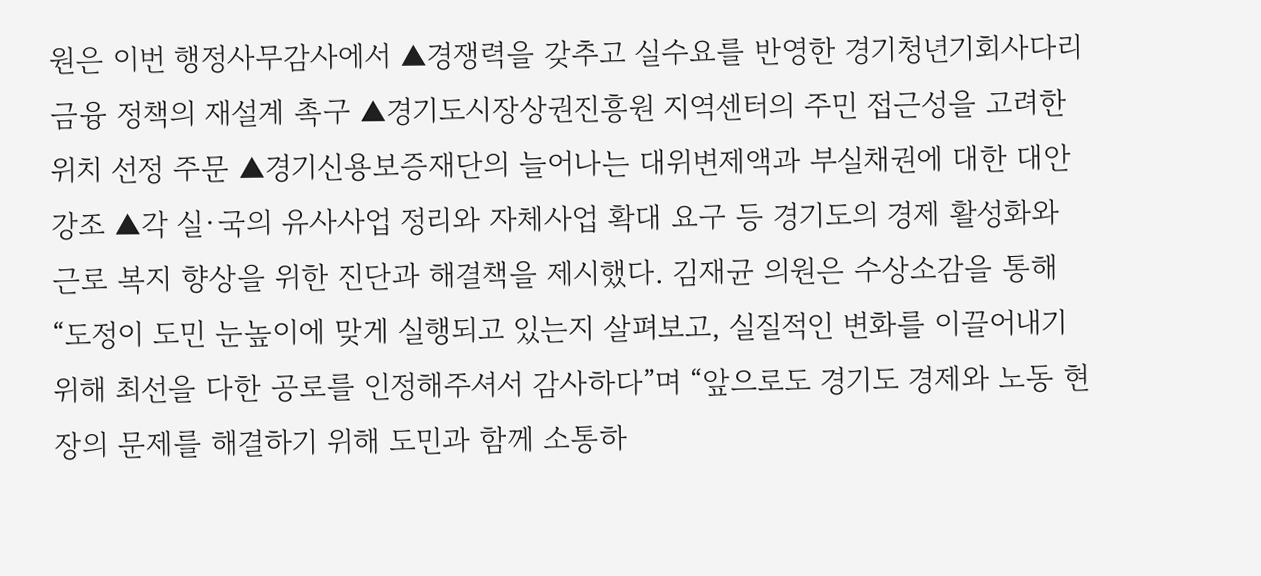원은 이번 행정사무감사에서 ▲경쟁력을 갖추고 실수요를 반영한 경기청년기회사다리금융 정책의 재설계 촉구 ▲경기도시장상권진흥원 지역센터의 주민 접근성을 고려한 위치 선정 주문 ▲경기신용보증재단의 늘어나는 대위변제액과 부실채권에 대한 대안 강조 ▲각 실·국의 유사사업 정리와 자체사업 확대 요구 등 경기도의 경제 활성화와 근로 복지 향상을 위한 진단과 해결책을 제시했다. 김재균 의원은 수상소감을 통해 “도정이 도민 눈높이에 맞게 실행되고 있는지 살펴보고, 실질적인 변화를 이끌어내기 위해 최선을 다한 공로를 인정해주셔서 감사하다”며 “앞으로도 경기도 경제와 노동 현장의 문제를 해결하기 위해 도민과 함께 소통하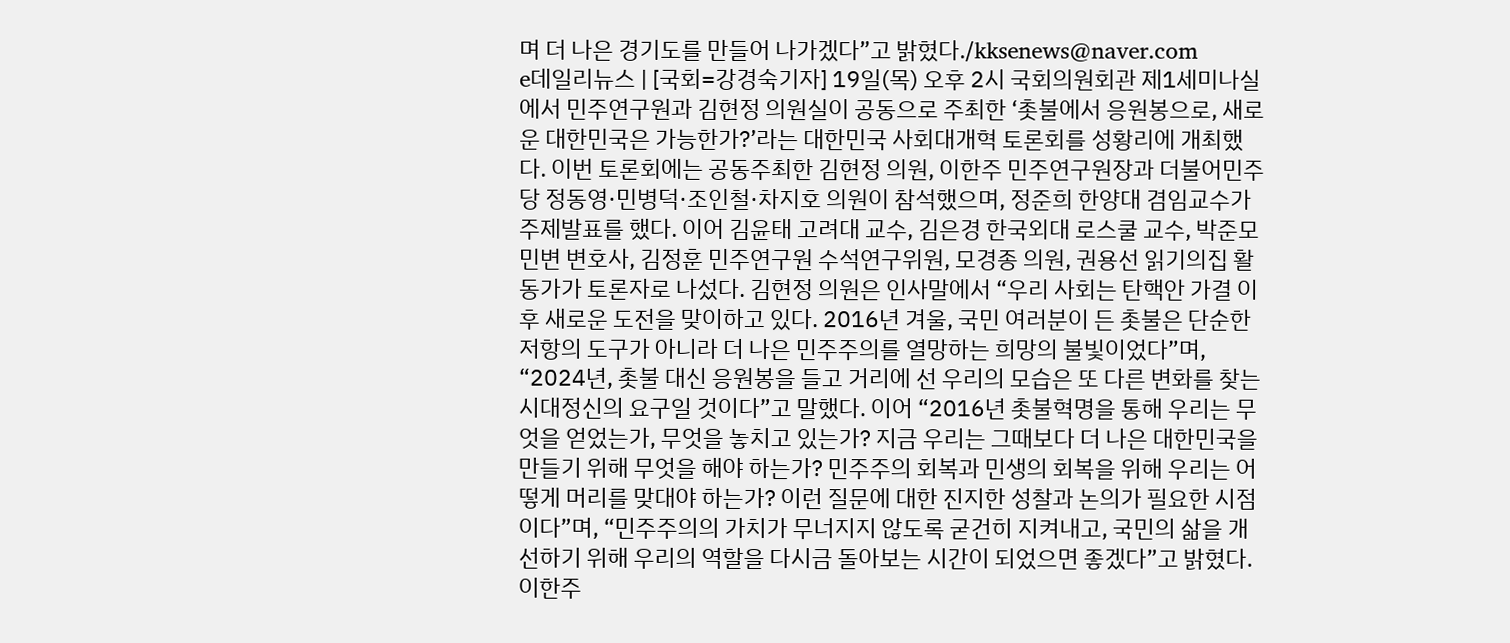며 더 나은 경기도를 만들어 나가겠다”고 밝혔다./kksenews@naver.com
e데일리뉴스 | [국회=강경숙기자] 19일(목) 오후 2시 국회의원회관 제1세미나실에서 민주연구원과 김현정 의원실이 공동으로 주최한 ‘촛불에서 응원봉으로, 새로운 대한민국은 가능한가?’라는 대한민국 사회대개혁 토론회를 성황리에 개최했다. 이번 토론회에는 공동주최한 김현정 의원, 이한주 민주연구원장과 더불어민주당 정동영·민병덕·조인철·차지호 의원이 참석했으며, 정준희 한양대 겸임교수가 주제발표를 했다. 이어 김윤태 고려대 교수, 김은경 한국외대 로스쿨 교수, 박준모 민변 변호사, 김정훈 민주연구원 수석연구위원, 모경종 의원, 권용선 읽기의집 활동가가 토론자로 나섰다. 김현정 의원은 인사말에서 “우리 사회는 탄핵안 가결 이후 새로운 도전을 맞이하고 있다. 2016년 겨울, 국민 여러분이 든 촛불은 단순한 저항의 도구가 아니라 더 나은 민주주의를 열망하는 희망의 불빛이었다”며, “2024년, 촛불 대신 응원봉을 들고 거리에 선 우리의 모습은 또 다른 변화를 찾는 시대정신의 요구일 것이다”고 말했다. 이어 “2016년 촛불혁명을 통해 우리는 무엇을 얻었는가, 무엇을 놓치고 있는가? 지금 우리는 그때보다 더 나은 대한민국을 만들기 위해 무엇을 해야 하는가? 민주주의 회복과 민생의 회복을 위해 우리는 어떻게 머리를 맞대야 하는가? 이런 질문에 대한 진지한 성찰과 논의가 필요한 시점이다”며, “민주주의의 가치가 무너지지 않도록 굳건히 지켜내고, 국민의 삶을 개선하기 위해 우리의 역할을 다시금 돌아보는 시간이 되었으면 좋겠다”고 밝혔다. 이한주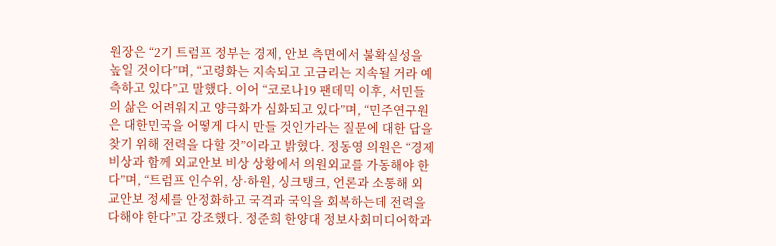원장은 “2기 트럼프 정부는 경제, 안보 측면에서 불확실성을 높일 것이다”며, “고령화는 지속되고 고금리는 지속될 거라 예측하고 있다”고 말했다. 이어 “코로나19 팬데믹 이후, 서민들의 삶은 어려워지고 양극화가 심화되고 있다”며, “민주연구원은 대한민국을 어떻게 다시 만들 것인가라는 질문에 대한 답을 찾기 위해 전력을 다할 것”이라고 밝혔다. 정동영 의원은 “경제비상과 함께 외교안보 비상 상황에서 의원외교를 가동해야 한다”며, “트럼프 인수위, 상·하원, 싱크탱크, 언론과 소통해 외교안보 정세를 안정화하고 국격과 국익을 회복하는데 전력을 다해야 한다”고 강조했다. 정준희 한양대 정보사회미디어학과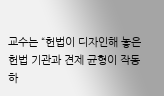교수는 “헌법이 디자인해 놓은 헌법 기관과 견제 균형이 작동하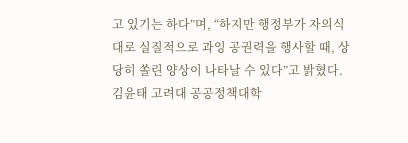고 있기는 하다”며, “하지만 행정부가 자의식대로 실질적으로 과잉 공권력을 행사할 때, 상당히 쏠린 양상이 나타날 수 있다”고 밝혔다. 김윤태 고려대 공공정책대학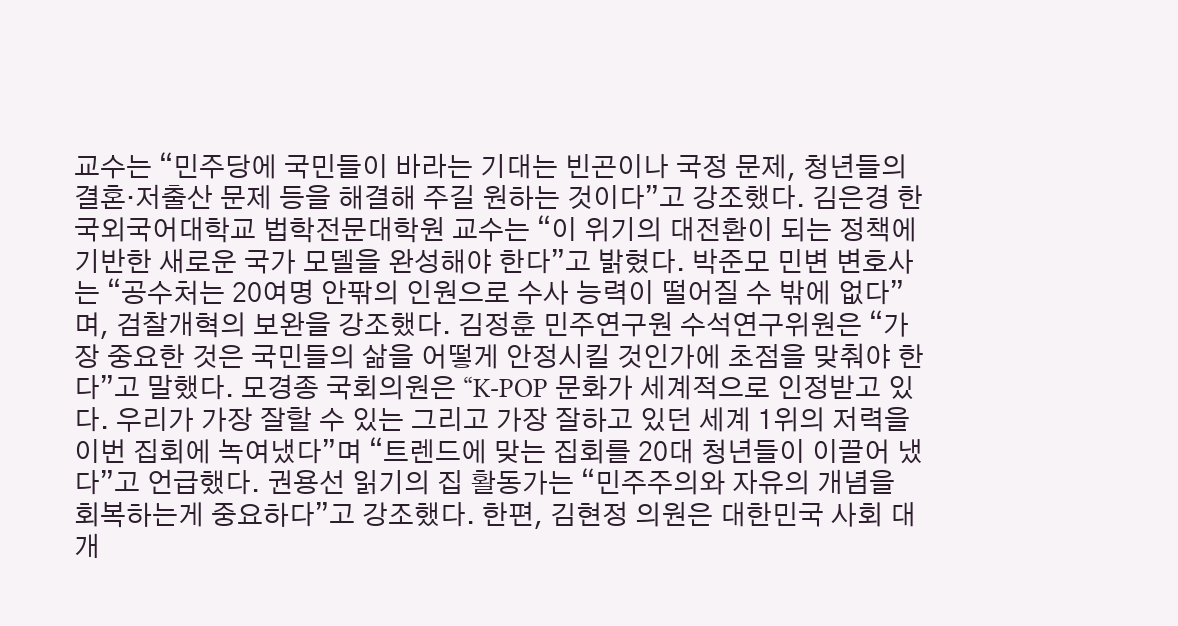교수는 “민주당에 국민들이 바라는 기대는 빈곤이나 국정 문제, 청년들의 결혼·저출산 문제 등을 해결해 주길 원하는 것이다”고 강조했다. 김은경 한국외국어대학교 법학전문대학원 교수는 “이 위기의 대전환이 되는 정책에 기반한 새로운 국가 모델을 완성해야 한다”고 밝혔다. 박준모 민변 변호사는 “공수처는 20여명 안팎의 인원으로 수사 능력이 떨어질 수 밖에 없다”며, 검찰개혁의 보완을 강조했다. 김정훈 민주연구원 수석연구위원은 “가장 중요한 것은 국민들의 삶을 어떻게 안정시킬 것인가에 초점을 맞춰야 한다”고 말했다. 모경종 국회의원은 “K-POP 문화가 세계적으로 인정받고 있다. 우리가 가장 잘할 수 있는 그리고 가장 잘하고 있던 세계 1위의 저력을 이번 집회에 녹여냈다”며 “트렌드에 맞는 집회를 20대 청년들이 이끌어 냈다”고 언급했다. 권용선 읽기의 집 활동가는 “민주주의와 자유의 개념을 회복하는게 중요하다”고 강조했다. 한편, 김현정 의원은 대한민국 사회 대개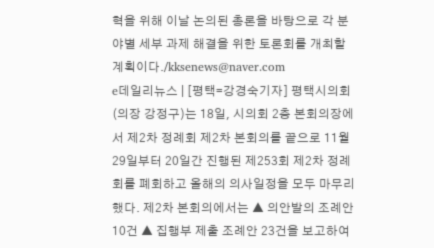혁을 위해 이날 논의된 총론을 바탕으로 각 분야별 세부 과제 해결을 위한 토론회를 개최할 계획이다./kksenews@naver.com
e데일리뉴스 | [평택=강경숙기자] 평택시의회(의장 강정구)는 18일, 시의회 2층 본회의장에서 제2차 정례회 제2차 본회의를 끝으로 11월 29일부터 20일간 진행된 제253회 제2차 정례회를 폐회하고 올해의 의사일정을 모두 마무리했다. 제2차 본회의에서는 ▲ 의안발의 조례안 10건 ▲ 집행부 제출 조례안 23건을 보고하여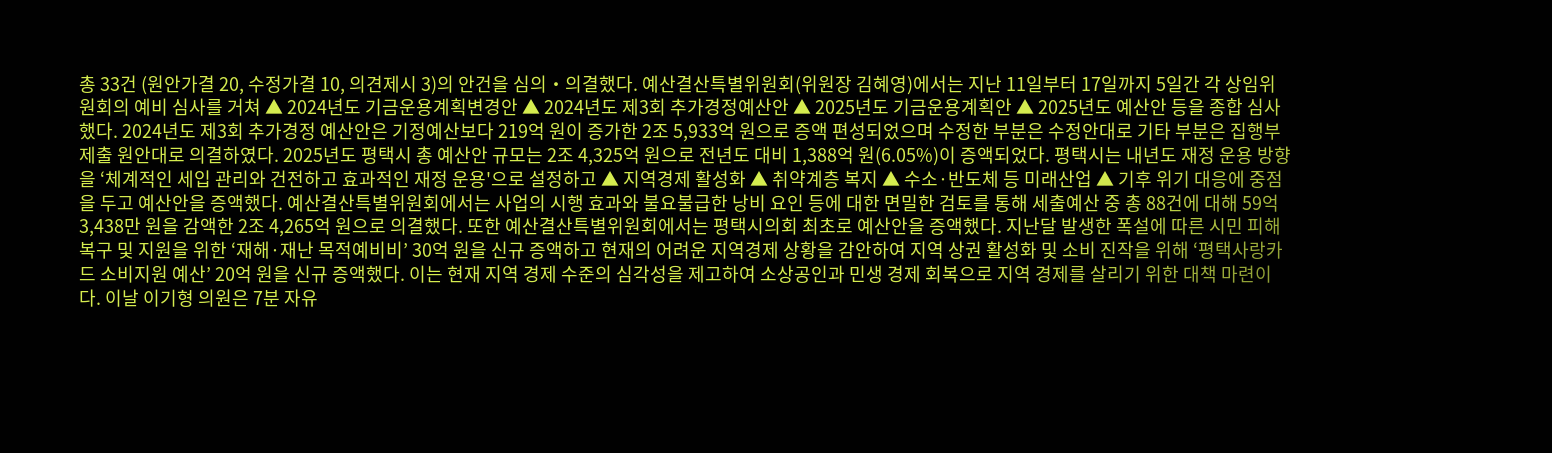총 33건 (원안가결 20, 수정가결 10, 의견제시 3)의 안건을 심의‧의결했다. 예산결산특별위원회(위원장 김혜영)에서는 지난 11일부터 17일까지 5일간 각 상임위원회의 예비 심사를 거쳐 ▲ 2024년도 기금운용계획변경안 ▲ 2024년도 제3회 추가경정예산안 ▲ 2025년도 기금운용계획안 ▲ 2025년도 예산안 등을 종합 심사했다. 2024년도 제3회 추가경정 예산안은 기정예산보다 219억 원이 증가한 2조 5,933억 원으로 증액 편성되었으며 수정한 부분은 수정안대로 기타 부분은 집행부 제출 원안대로 의결하였다. 2025년도 평택시 총 예산안 규모는 2조 4,325억 원으로 전년도 대비 1,388억 원(6.05%)이 증액되었다. 평택시는 내년도 재정 운용 방향을 ‘체계적인 세입 관리와 건전하고 효과적인 재정 운용'으로 설정하고 ▲ 지역경제 활성화 ▲ 취약계층 복지 ▲ 수소·반도체 등 미래산업 ▲ 기후 위기 대응에 중점을 두고 예산안을 증액했다. 예산결산특별위원회에서는 사업의 시행 효과와 불요불급한 낭비 요인 등에 대한 면밀한 검토를 통해 세출예산 중 총 88건에 대해 59억 3,438만 원을 감액한 2조 4,265억 원으로 의결했다. 또한 예산결산특별위원회에서는 평택시의회 최초로 예산안을 증액했다. 지난달 발생한 폭설에 따른 시민 피해 복구 및 지원을 위한 ‘재해·재난 목적예비비’ 30억 원을 신규 증액하고 현재의 어려운 지역경제 상황을 감안하여 지역 상권 활성화 및 소비 진작을 위해 ‘평택사랑카드 소비지원 예산’ 20억 원을 신규 증액했다. 이는 현재 지역 경제 수준의 심각성을 제고하여 소상공인과 민생 경제 회복으로 지역 경제를 살리기 위한 대책 마련이다. 이날 이기형 의원은 7분 자유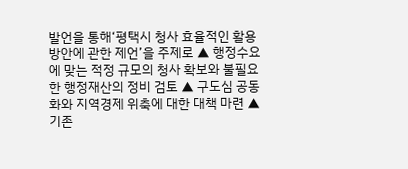발언을 통해‘평택시 청사 효율적인 활용 방안에 관한 제언’을 주제로 ▲ 행정수요에 맞는 적정 규모의 청사 확보와 불필요한 행정재산의 정비 검토 ▲ 구도심 공동화와 지역경제 위축에 대한 대책 마련 ▲ 기존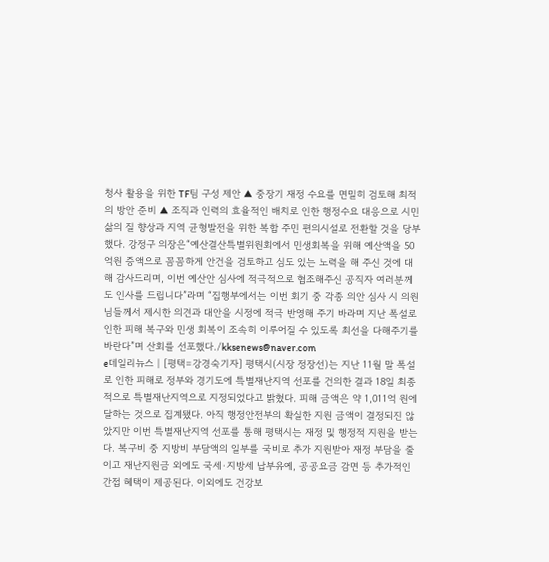청사 활용을 위한 TF팀 구성 제안 ▲ 중장기 재정 수요를 면밀히 검토해 최적의 방안 준비 ▲ 조직과 인력의 효율적인 배치로 인한 행정수요 대응으로 시민 삶의 질 향상과 지역 균형발전을 위한 복합 주민 편의시설로 전환할 것을 당부했다. 강정구 의장은“예산결산특별위원회에서 민생회복을 위해 예산액을 50억원 증액으로 꼼꼼하게 안건을 검토하고 심도 있는 노력을 해 주신 것에 대해 감사드리며, 이번 예산안 심사에 적극적으로 협조해주신 공직자 여러분께도 인사를 드립니다”라며 “집행부에서는 이번 회기 중 각종 의안 심사 시 의원님들께서 제시한 의견과 대안을 시정에 적극 반영해 주기 바라며 지난 폭설로 인한 피해 복구와 민생 회복이 조속히 이루어질 수 있도록 최선을 다해주기를 바란다”며 산회를 선포했다./kksenews@naver.com
e데일리뉴스 | [평택=강경숙기자] 평택시(시장 정장선)는 지난 11월 말 폭설로 인한 피해로 정부와 경기도에 특별재난지역 선포를 건의한 결과 18일 최종적으로 특별재난지역으로 지정되었다고 밝혔다. 피해 금액은 약 1,011억 원에 달하는 것으로 집계됐다. 아직 행정안전부의 확실한 지원 금액이 결정되진 않았지만 이번 특별재난지역 선포를 통해 평택시는 재정 및 행정적 지원을 받는다. 복구비 중 지방비 부담액의 일부를 국비로 추가 지원받아 재정 부담을 줄이고 재난지원금 외에도 국세·지방세 납부유예, 공공요금 감면 등 추가적인 간접 혜택이 제공된다. 이외에도 건강보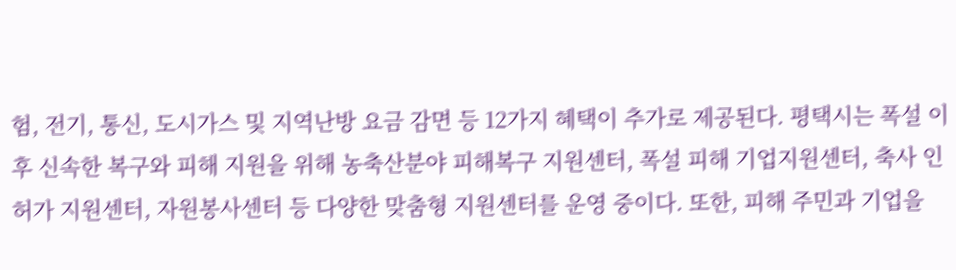험, 전기, 통신, 도시가스 및 지역난방 요금 감면 등 12가지 혜택이 추가로 제공된다. 평택시는 폭설 이후 신속한 복구와 피해 지원을 위해 농축산분야 피해복구 지원센터, 폭설 피해 기업지원센터, 축사 인허가 지원센터, 자원봉사센터 등 다양한 맞춤형 지원센터를 운영 중이다. 또한, 피해 주민과 기업을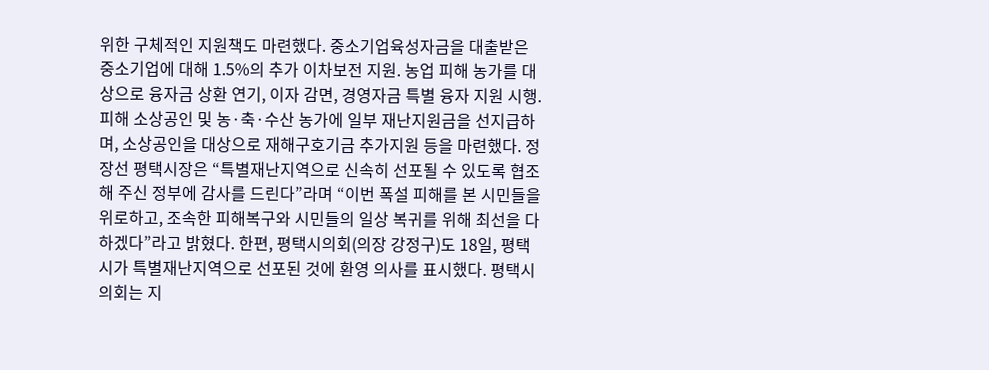위한 구체적인 지원책도 마련했다. 중소기업육성자금을 대출받은 중소기업에 대해 1.5%의 추가 이차보전 지원. 농업 피해 농가를 대상으로 융자금 상환 연기, 이자 감면, 경영자금 특별 융자 지원 시행. 피해 소상공인 및 농·축·수산 농가에 일부 재난지원금을 선지급하며, 소상공인을 대상으로 재해구호기금 추가지원 등을 마련했다. 정장선 평택시장은 “특별재난지역으로 신속히 선포될 수 있도록 협조해 주신 정부에 감사를 드린다”라며 “이번 폭설 피해를 본 시민들을 위로하고, 조속한 피해복구와 시민들의 일상 복귀를 위해 최선을 다하겠다”라고 밝혔다. 한편, 평택시의회(의장 강정구)도 18일, 평택시가 특별재난지역으로 선포된 것에 환영 의사를 표시했다. 평택시의회는 지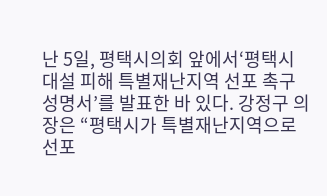난 5일, 평택시의회 앞에서‘평택시 대설 피해 특별재난지역 선포 촉구 성명서’를 발표한 바 있다. 강정구 의장은 “평택시가 특별재난지역으로 선포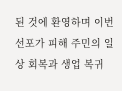된 것에 환영하며 이번 선포가 피해 주민의 일상 회복과 생업 복귀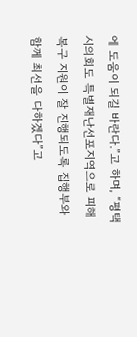에 도움이 되길 바란다.”고 하며, “평택시의회도 특별재난선포지역으로 피해 복구 지원이 잘 진행되도록 집행부와 함께 최선을 다하겠다”고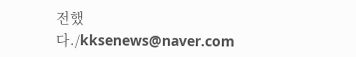전했다./kksenews@naver.com